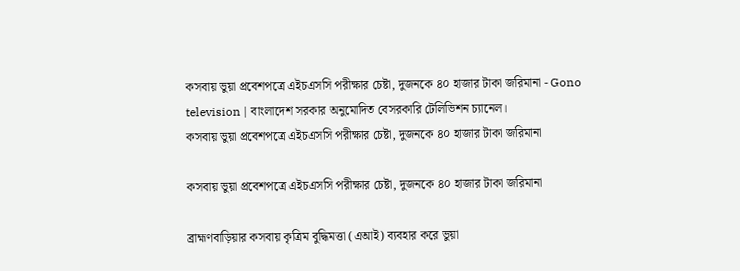কসবায় ভুয়া প্রবেশপত্রে এইচএসসি পরীক্ষার চেষ্টা, দুজনকে ৪০ হাজার টাকা জরিমানা - Gono television | বাংলাদেশ সরকার অনুমোদিত বেসরকারি টেলিভিশন চ্যানেল।
কসবায় ভুয়া প্রবেশপত্রে এইচএসসি পরীক্ষার চেষ্টা, দুজনকে ৪০ হাজার টাকা জরিমানা

কসবায় ভুয়া প্রবেশপত্রে এইচএসসি পরীক্ষার চেষ্টা, দুজনকে ৪০ হাজার টাকা জরিমানা

ব্রাহ্মণবাড়িয়ার কসবায় কৃত্রিম বুদ্ধিমত্তা (এআই) ব্যবহার করে ভুয়া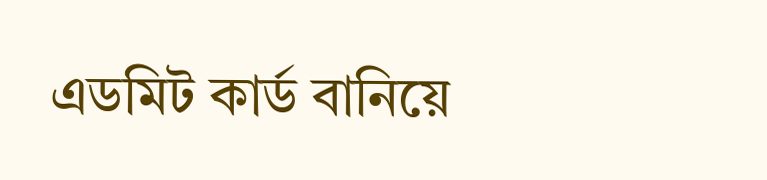এডমিট কার্ড বানিয়ে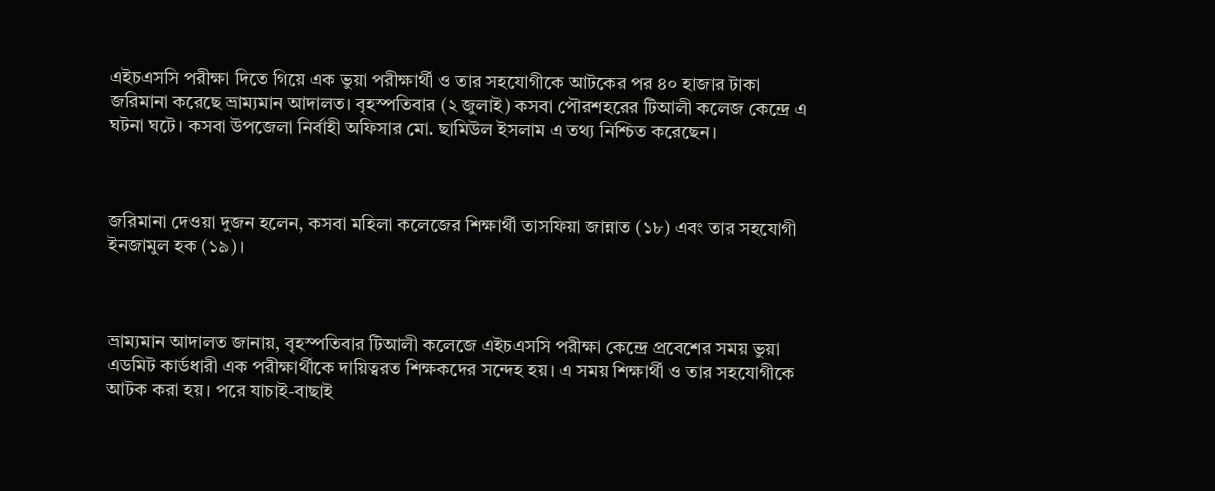এইচএসসি পরীক্ষা দিতে গিয়ে এক ভুয়া পরীক্ষার্থী ও তার সহযোগীকে আটকের পর ৪০ হাজার টাকা জরিমানা করেছে ভ্রাম্যমান আদালত। বৃহস্পতিবার (২ জুলাই) কসবা পৌরশহরের টিআলী কলেজ কেন্দ্রে এ ঘটনা ঘটে। কসবা উপজেলা নির্বাহী অফিসার মো. ছামিউল ইসলাম এ তথ্য নিশ্চিত করেছেন।



জরিমানা দেওয়া দুজন হলেন, কসবা মহিলা কলেজের শিক্ষার্থী তাসফিয়া জান্নাত (১৮) এবং তার সহযোগী ইনজামুল হক (১৯)।



ভ্রাম্যমান আদালত জানায়, বৃহস্পতিবার টিআলী কলেজে এইচএসসি পরীক্ষা কেন্দ্রে প্রবেশের সময় ভুয়া এডমিট কার্ডধারী এক পরীক্ষার্থীকে দায়িত্বরত শিক্ষকদের সন্দেহ হয়। এ সময় শিক্ষার্থী ও তার সহযোগীকে আটক করা হয়। পরে যাচাই-বাছাই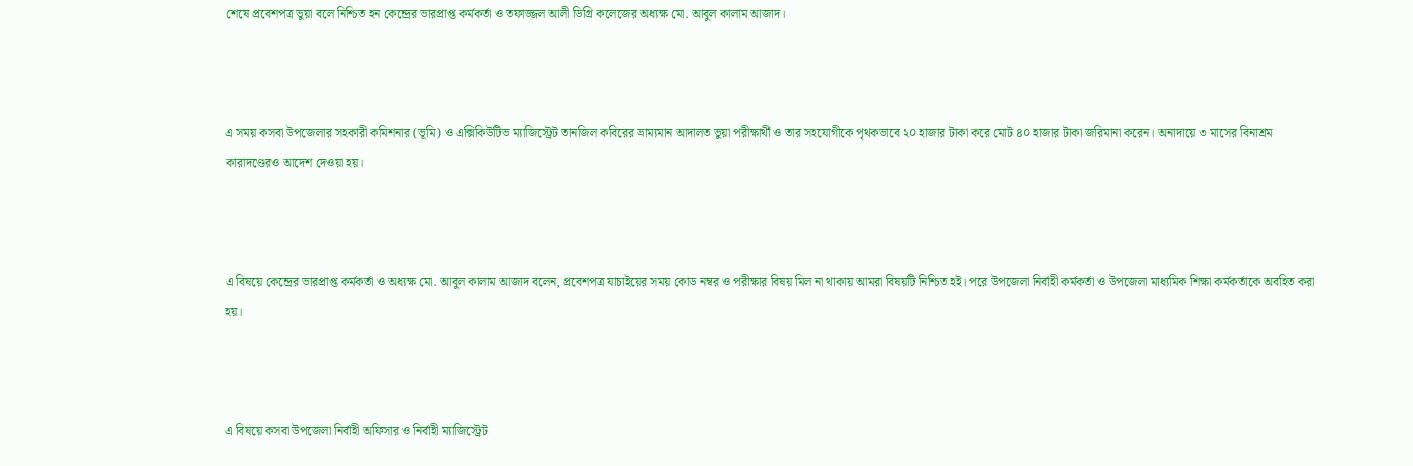শেষে প্রবেশপত্র ভুয়া বলে নিশ্চিত হন কেন্দ্রের ভারপ্রাপ্ত কর্মকর্তা ও তফাজ্জল আলী ডিগ্রি কলেজের অধ্যক্ষ মো. আবুল কালাম আজাদ।



এ সময় কসবা উপজেলার সহকারী কমিশনার (ভূমি) ও এক্সিকিউটিভ ম্যাজিস্ট্রেট তানজিল কবিরের ভ্রাম্যমান আদালত ভুয়া পরীক্ষার্থী ও তার সহযোগীকে পৃথকভাবে ২০ হাজার টাকা করে মোট ৪০ হাজার টাকা জরিমানা করেন। অনাদায়ে ৩ মাসের বিনাশ্রম কারাদণ্ডেরও আদেশ দেওয়া হয়।



এ বিষয়ে কেন্দ্রের ভারপ্রাপ্ত কর্মকর্তা ও অধ্যক্ষ মো. আবুল কালাম আজাদ বলেন, প্রবেশপত্র যাচাইয়ের সময় কোড নম্বর ও পরীক্ষার বিষয় মিল না থাকায় আমরা বিষয়টি নিশ্চিত হই। পরে উপজেলা নির্বাহী কর্মকর্তা ও উপজেলা মাধ্যমিক শিক্ষা কর্মকর্তাকে অবহিত করা হয়।



এ বিষয়ে কসবা উপজেলা নির্বাহী অফিসার ও নির্বাহী ম্যাজিস্ট্রেট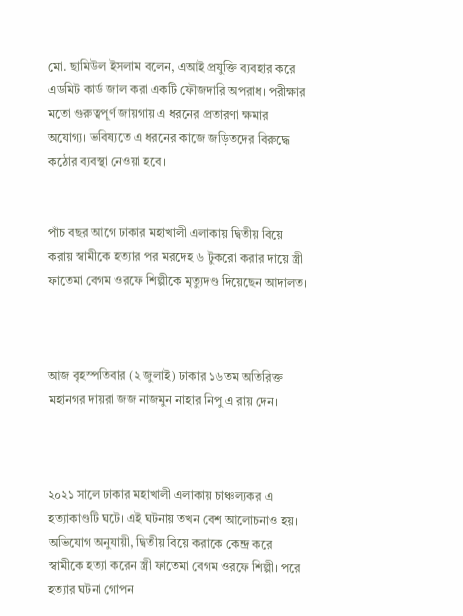মো. ছামিউল ইসলাম বলেন, এআই প্রযুক্তি ব্যবহার করে এডমিট কার্ড জাল করা একটি ফৌজদারি অপরাধ। পরীক্ষার মতো গুরুত্বপূর্ণ জায়গায় এ ধরনের প্রতারণা ক্ষমার অযোগ্য। ভবিষ্যতে এ ধরনের কাজে জড়িতদের বিরুদ্ধে কঠোর ব্যবস্থা নেওয়া হবে।


পাঁচ বছর আগে ঢাকার মহাখালী এলাকায় দ্বিতীয় বিয়ে করায় স্বামীকে হত্যার পর মরদেহ ৬ টুকরো করার দায়ে স্ত্রী ফাতেমা বেগম ওরফে শিল্পীকে মৃত্যুদণ্ড দিয়েছেন আদালত।



আজ বৃহস্পতিবার (২ জুলাই) ঢাকার ১৬তম অতিরিক্ত মহানগর দায়রা জজ নাজমুন নাহার নিপু এ রায় দেন।



২০২১ সালে ঢাকার মহাখালী এলাকায় চাঞ্চল্যকর এ হত্যাকাণ্ডটি ঘটে। এই ঘটনায় তখন বেশ আলোচনাও হয়। অভিযোগ অনুযায়ী, দ্বিতীয় বিয়ে করাকে কেন্দ্র করে স্বামীকে হত্যা করেন স্ত্রী ফাতেমা বেগম ওরফে শিল্পী। পরে হত্যার ঘটনা গোপন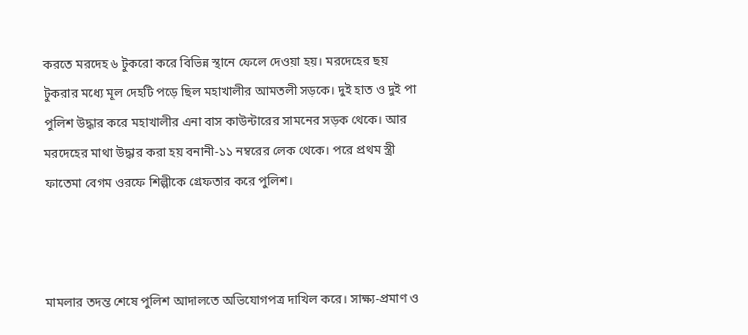করতে মরদেহ ৬ টুকরো করে বিভিন্ন স্থানে ফেলে দেওয়া হয়। মরদেহের ছয় টুকরার মধ্যে মূল দেহটি পড়ে ছিল মহাখালীর আমতলী সড়কে। দুই হাত ও দুই পা পুলিশ উদ্ধার করে মহাখালীর এনা বাস কাউন্টারের সামনের সড়ক থেকে। আর মরদেহের মাথা উদ্ধার করা হয় বনানী-১১ নম্বরের লেক থেকে। পরে প্রথম স্ত্রী ফাতেমা বেগম ওরফে শিল্পীকে গ্রেফতার করে পুলিশ।



মামলার তদন্ত শেষে পুলিশ আদালতে অভিযোগপত্র দাখিল করে। সাক্ষ্য-প্রমাণ ও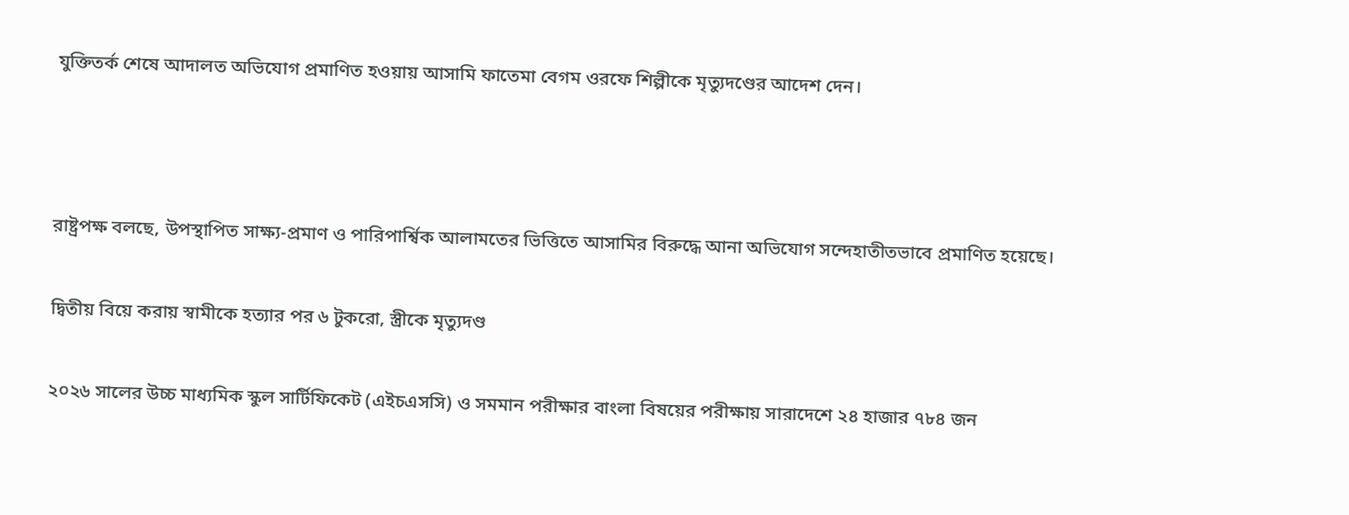যুক্তিতর্ক শেষে আদালত অভিযোগ প্রমাণিত হওয়ায় আসামি ফাতেমা বেগম ওরফে শিল্পীকে মৃত্যুদণ্ডের আদেশ দেন।



রাষ্ট্রপক্ষ বলছে, উপস্থাপিত সাক্ষ্য-প্রমাণ ও পারিপার্শ্বিক আলামতের ভিত্তিতে আসামির বিরুদ্ধে আনা অভিযোগ সন্দেহাতীতভাবে প্রমাণিত হয়েছে।

দ্বিতীয় বিয়ে করায় স্বামীকে হত্যার পর ৬ টুকরো, স্ত্রীকে মৃত্যুদণ্ড

২০২৬ সালের উচ্চ মাধ্যমিক স্কুল সার্টিফিকেট (এইচএসসি) ও সমমান পরীক্ষার বাংলা বিষয়ের পরীক্ষায় সারাদেশে ২৪ হাজার ৭৮৪ জন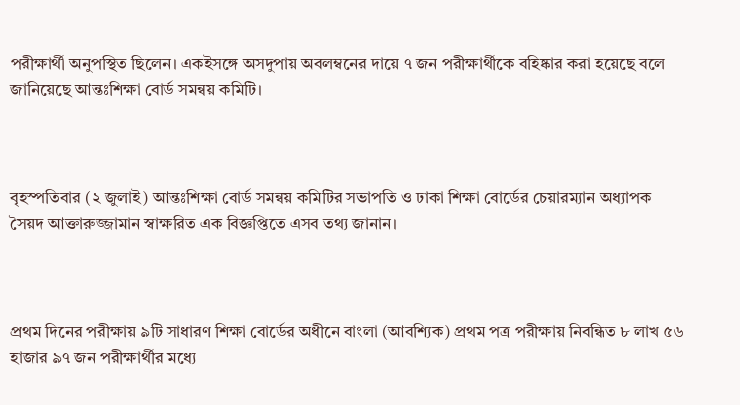পরীক্ষার্থী অনুপস্থিত ছিলেন। একইসঙ্গে অসদুপায় অবলম্বনের দায়ে ৭ জন পরীক্ষার্থীকে বহিষ্কার করা হয়েছে বলে জানিয়েছে আন্তঃশিক্ষা বোর্ড সমন্বয় কমিটি।



বৃহস্পতিবার (২ জুলাই) আন্তঃশিক্ষা বোর্ড সমন্বয় কমিটির সভাপতি ও ঢাকা শিক্ষা বোর্ডের চেয়ারম্যান অধ্যাপক সৈয়দ আক্তারুজ্জামান স্বাক্ষরিত এক বিজ্ঞপ্তিতে এসব তথ্য জানান।



প্রথম দিনের পরীক্ষায় ৯টি সাধারণ শিক্ষা বোর্ডের অধীনে বাংলা (আবশ্যিক) প্রথম পত্র পরীক্ষায় নিবন্ধিত ৮ লাখ ৫৬ হাজার ৯৭ জন পরীক্ষার্থীর মধ্যে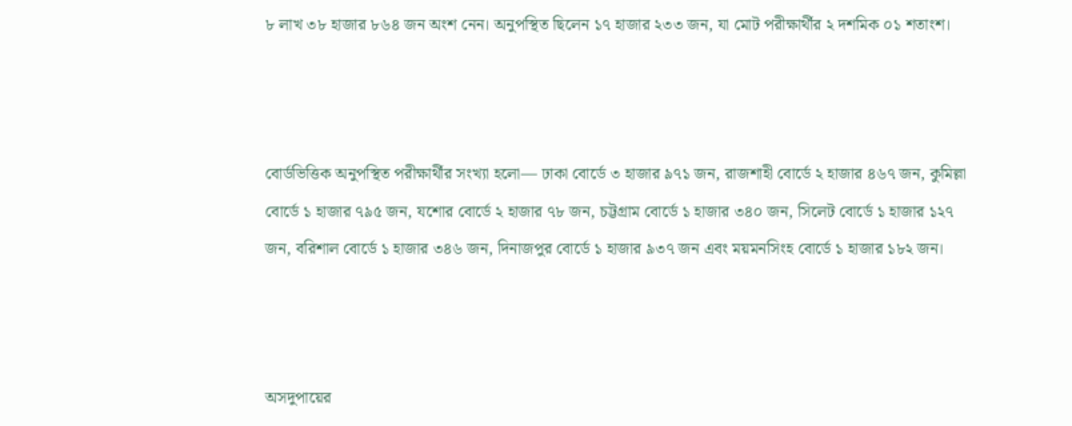৮ লাখ ৩৮ হাজার ৮৬৪ জন অংশ নেন। অনুপস্থিত ছিলেন ১৭ হাজার ২৩৩ জন, যা মোট পরীক্ষার্থীর ২ দশমিক ০১ শতাংশ।



বোর্ডভিত্তিক অনুপস্থিত পরীক্ষার্থীর সংখ্যা হলো— ঢাকা বোর্ডে ৩ হাজার ৯৭১ জন, রাজশাহী বোর্ডে ২ হাজার ৪৬৭ জন, কুমিল্লা বোর্ডে ১ হাজার ৭৯৫ জন, যশোর বোর্ডে ২ হাজার ৭৮ জন, চট্টগ্রাম বোর্ডে ১ হাজার ৩৪০ জন, সিলেট বোর্ডে ১ হাজার ১২৭ জন, বরিশাল বোর্ডে ১ হাজার ৩৪৬ জন, দিনাজপুর বোর্ডে ১ হাজার ৯৩৭ জন এবং ময়মনসিংহ বোর্ডে ১ হাজার ১৮২ জন।



অসদুপায়ের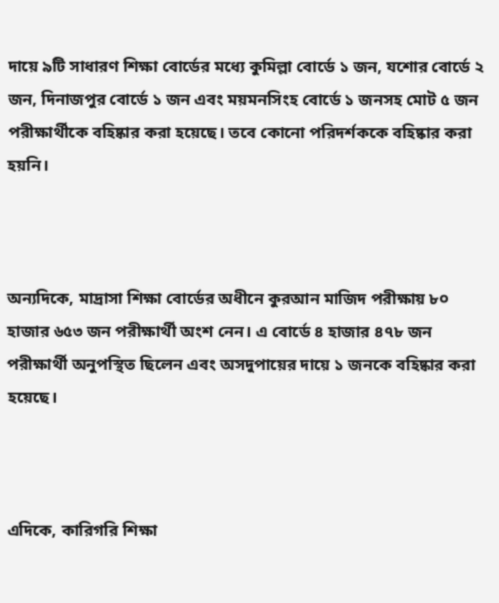দায়ে ৯টি সাধারণ শিক্ষা বোর্ডের মধ্যে কুমিল্লা বোর্ডে ১ জন, যশোর বোর্ডে ২ জন, দিনাজপুর বোর্ডে ১ জন এবং ময়মনসিংহ বোর্ডে ১ জনসহ মোট ৫ জন পরীক্ষার্থীকে বহিষ্কার করা হয়েছে। তবে কোনো পরিদর্শককে বহিষ্কার করা হয়নি।



অন্যদিকে, মাদ্রাসা শিক্ষা বোর্ডের অধীনে কুরআন মাজিদ পরীক্ষায় ৮০ হাজার ৬৫৩ জন পরীক্ষার্থী অংশ নেন। এ বোর্ডে ৪ হাজার ৪৭৮ জন পরীক্ষার্থী অনুপস্থিত ছিলেন এবং অসদুপায়ের দায়ে ১ জনকে বহিষ্কার করা হয়েছে।



এদিকে, কারিগরি শিক্ষা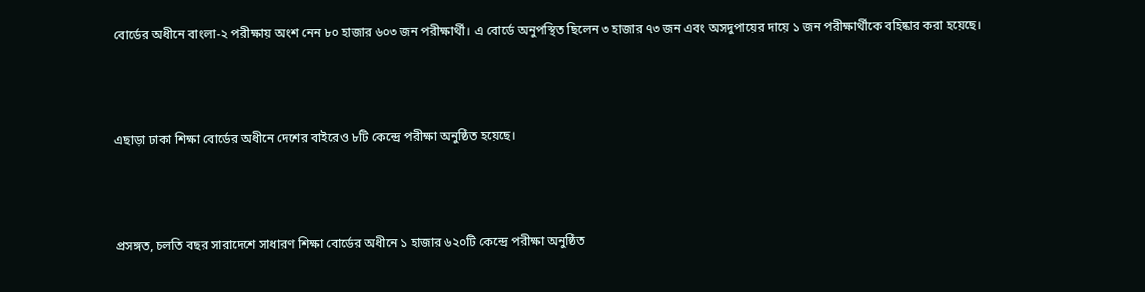বোর্ডের অধীনে বাংলা-২ পরীক্ষায় অংশ নেন ৮০ হাজার ৬০৩ জন পরীক্ষার্থী। এ বোর্ডে অনুপস্থিত ছিলেন ৩ হাজার ৭৩ জন এবং অসদুপায়ের দায়ে ১ জন পরীক্ষার্থীকে বহিষ্কার করা হয়েছে।



এছাড়া ঢাকা শিক্ষা বোর্ডের অধীনে দেশের বাইরেও ৮টি কেন্দ্রে পরীক্ষা অনুষ্ঠিত হয়েছে।



প্রসঙ্গত, চলতি বছর সারাদেশে সাধারণ শিক্ষা বোর্ডের অধীনে ১ হাজার ৬২০টি কেন্দ্রে পরীক্ষা অনুষ্ঠিত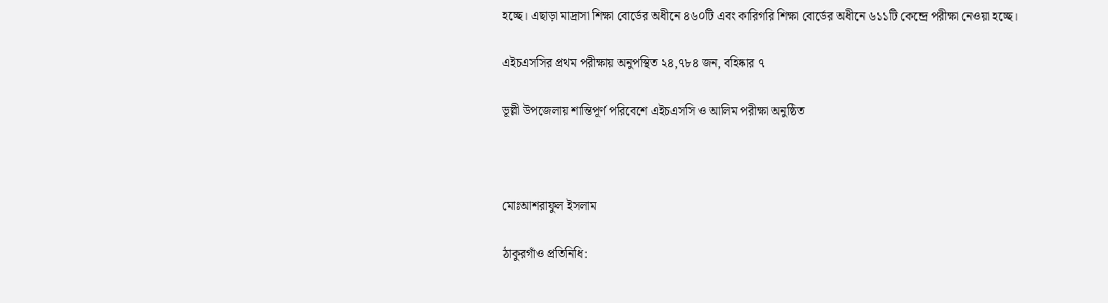হচ্ছে। এছাড়া মাদ্রাসা শিক্ষা বোর্ডের অধীনে ৪৬০টি এবং কারিগরি শিক্ষা বোর্ডের অধীনে ৬১১টি কেন্দ্রে পরীক্ষা নেওয়া হচ্ছে।

এইচএসসির প্রথম পরীক্ষায় অনুপস্থিত ২৪,৭৮৪ জন, বহিষ্কার ৭

ভূল্লী উপজেলায় শান্তিপূর্ণ পরিবেশে এইচএসসি ও আলিম পরীক্ষা অনুষ্ঠিত



মোঃআশরাফুল ইসলাম

ঠাকুরগাঁও প্রতিনিধি: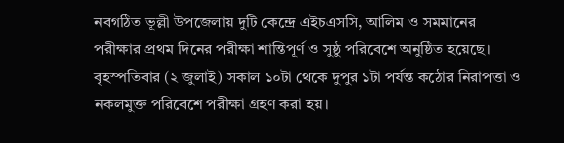নবগঠিত ভূল্লী উপজেলায় দুটি কেন্দ্রে এইচএসসি, আলিম ও সমমানের পরীক্ষার প্রথম দিনের পরীক্ষা শান্তিপূর্ণ ও সুষ্ঠু পরিবেশে অনুষ্ঠিত হয়েছে। বৃহস্পতিবার (২ জুলাই) সকাল ১০টা থেকে দুপুর ১টা পর্যন্ত কঠোর নিরাপত্তা ও নকলমুক্ত পরিবেশে পরীক্ষা গ্রহণ করা হয়।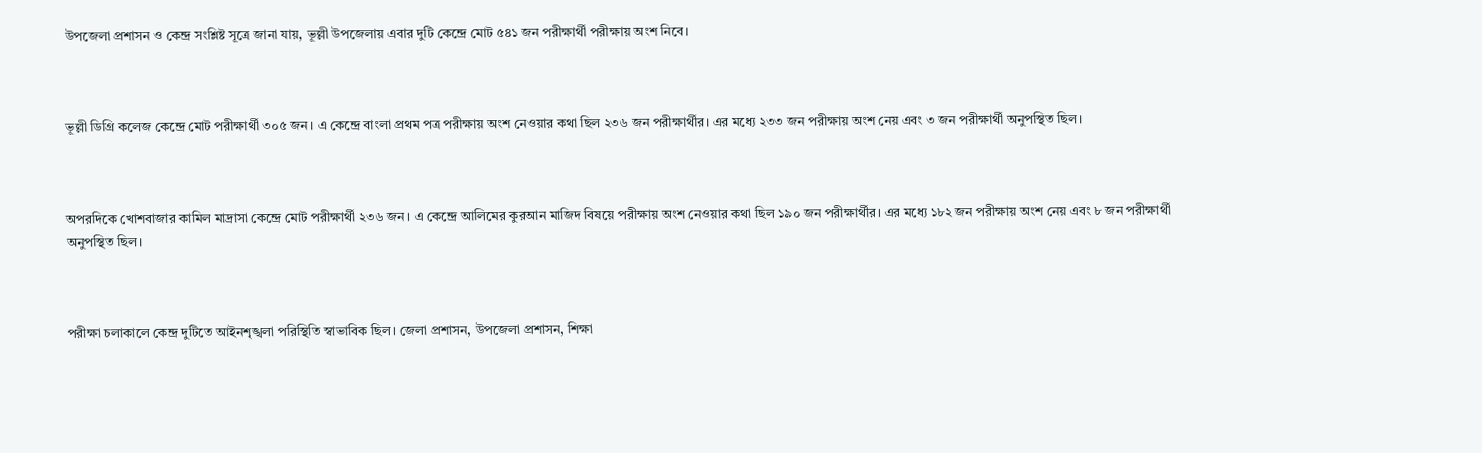উপজেলা প্রশাসন ও কেন্দ্র সংশ্লিষ্ট সূত্রে জানা যায়, ভূল্লী উপজেলায় এবার দুটি কেন্দ্রে মোট ৫৪১ জন পরীক্ষার্থী পরীক্ষায় অংশ নিবে।



ভূল্লী ডিগ্রি কলেজ কেন্দ্রে মোট পরীক্ষার্থী ৩০৫ জন। এ কেন্দ্রে বাংলা প্রথম পত্র পরীক্ষায় অংশ নেওয়ার কথা ছিল ২৩৬ জন পরীক্ষার্থীর। এর মধ্যে ২৩৩ জন পরীক্ষায় অংশ নেয় এবং ৩ জন পরীক্ষার্থী অনুপস্থিত ছিল।



অপরদিকে খোশবাজার কামিল মাদ্রাসা কেন্দ্রে মোট পরীক্ষার্থী ২৩৬ জন। এ কেন্দ্রে আলিমের কুরআন মাজিদ বিষয়ে পরীক্ষায় অংশ নেওয়ার কথা ছিল ১৯০ জন পরীক্ষার্থীর। এর মধ্যে ১৮২ জন পরীক্ষায় অংশ নেয় এবং ৮ জন পরীক্ষার্থী অনুপস্থিত ছিল।



পরীক্ষা চলাকালে কেন্দ্র দুটিতে আইনশৃঙ্খলা পরিস্থিতি স্বাভাবিক ছিল। জেলা প্রশাসন, উপজেলা প্রশাসন, শিক্ষা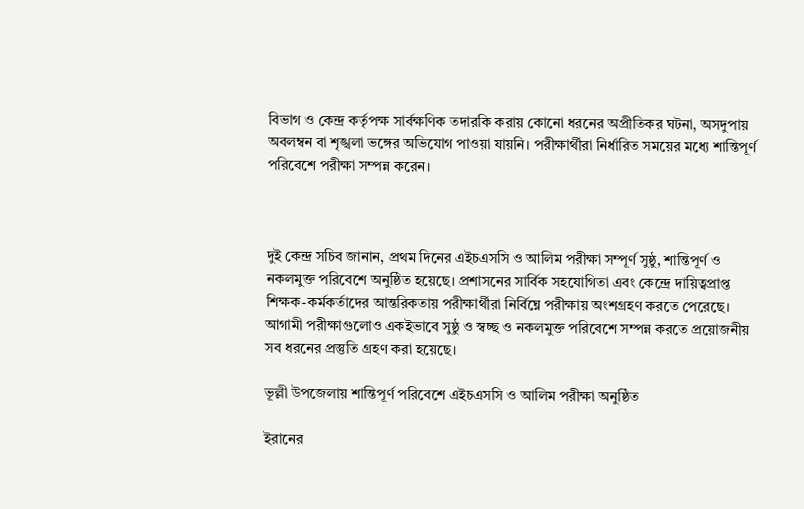বিভাগ ও কেন্দ্র কর্তৃপক্ষ সার্বক্ষণিক তদারকি করায় কোনো ধরনের অপ্রীতিকর ঘটনা, অসদুপায় অবলম্বন বা শৃঙ্খলা ভঙ্গের অভিযোগ পাওয়া যায়নি। পরীক্ষার্থীরা নির্ধারিত সময়ের মধ্যে শান্তিপূর্ণ পরিবেশে পরীক্ষা সম্পন্ন করেন।



দুই কেন্দ্র সচিব জানান, প্রথম দিনের এইচএসসি ও আলিম পরীক্ষা সম্পূর্ণ সুষ্ঠু, শান্তিপূর্ণ ও নকলমুক্ত পরিবেশে অনুষ্ঠিত হয়েছে। প্রশাসনের সার্বিক সহযোগিতা এবং কেন্দ্রে দায়িত্বপ্রাপ্ত শিক্ষক-কর্মকর্তাদের আন্তরিকতায় পরীক্ষার্থীরা নির্বিঘ্নে পরীক্ষায় অংশগ্রহণ করতে পেরেছে। আগামী পরীক্ষাগুলোও একইভাবে সুষ্ঠু ও স্বচ্ছ ও নকলমুক্ত পরিবেশে সম্পন্ন করতে প্রয়োজনীয় সব ধরনের প্রস্তুতি গ্রহণ করা হয়েছে।

ভূল্লী উপজেলায় শান্তিপূর্ণ পরিবেশে এইচএসসি ও আলিম পরীক্ষা অনুষ্ঠিত

ইরানের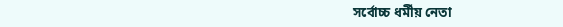সর্বোচ্চ ধর্মীয় নেতা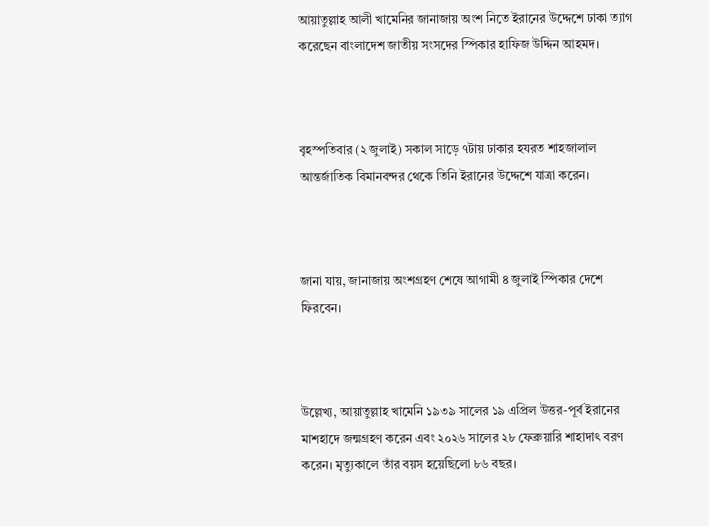আয়াতুল্লাহ আলী খামেনির জানাজায় অংশ নিতে ইরানের উদ্দেশে ঢাকা ত্যাগ করেছেন বাংলাদেশ জাতীয় সংসদের স্পিকার হাফিজ উদ্দিন আহমদ।



বৃহস্পতিবার (২ জুলাই) সকাল সাড়ে ৭টায় ঢাকার হযরত শাহজালাল আন্তর্জাতিক বিমানবন্দর থেকে তিনি ইরানের উদ্দেশে যাত্রা করেন।



জানা যায়, জানাজায় অংশগ্রহণ শেষে আগামী ৪ জুলাই স্পিকার দেশে ফিরবেন।



উল্লেখ্য, আয়াতুল্লাহ খামেনি ১৯৩৯ সালের ১৯ এপ্রিল উত্তর-পূর্ব ইরানের মাশহাদে জন্মগ্রহণ করেন এবং ২০২৬ সালের ২৮ ফেব্রুয়ারি শাহাদাৎ বরণ করেন। মৃত্যুকালে তাঁর বয়স হয়েছিলো ৮৬ বছর।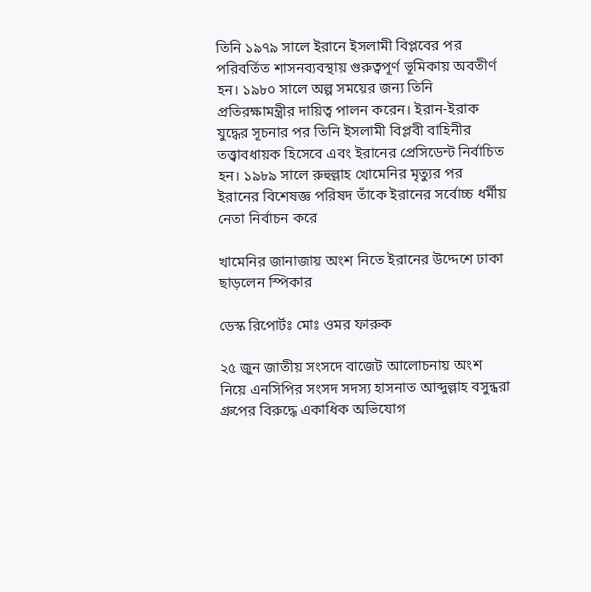তিনি ১৯৭৯ সালে ইরানে ইসলামী বিপ্লবের পর পরিবর্তিত শাসনব্যবস্থায় গুরুত্বপূর্ণ ভূমিকায় অবতীর্ণ হন। ১৯৮০ সালে অল্প সময়ের জন্য তিনি প্রতিরক্ষামন্ত্রীর দায়িত্ব পালন করেন। ইরান-ইরাক যুদ্ধের সূচনার পর তিনি ইসলামী বিপ্লবী বাহিনীর তত্ত্বাবধায়ক হিসেবে এবং ইরানের প্রেসিডেন্ট নির্বাচিত হন। ১৯৮৯ সালে রুহুল্লাহ খোমেনির মৃত্যুর পর ইরানের বিশেষজ্ঞ পরিষদ তাঁকে ইরানের সর্বোচ্চ ধর্মীয় নেতা নির্বাচন করে

খামেনির জানাজায় অংশ নিতে ইরানের উদ্দেশে ঢাকা ছাড়লেন স্পিকার

ডেস্ক রিপোর্টঃ মোঃ ওমর ফারুক

২৫ জুন জাতীয় সংসদে বাজেট আলোচনায় অংশ নিয়ে এনসিপির সংসদ সদস্য হাসনাত আব্দুল্লাহ বসুন্ধরা গ্রুপের বিরুদ্ধে একাধিক অভিযোগ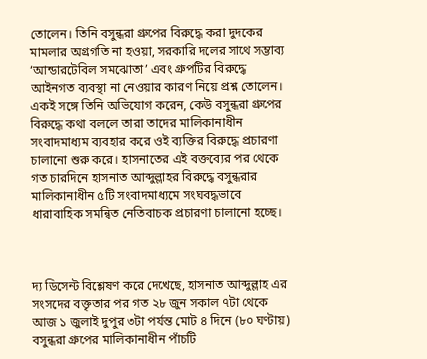তোলেন। তিনি বসুন্ধরা গ্রুপের বিরুদ্ধে করা দুদকের মামলার অগ্রগতি না হওয়া, সরকারি দলের সাথে সম্ভাব্য ‘আন্ডারটেবিল সমঝোতা’ এবং গ্রুপটির বিরুদ্ধে আইনগত ব্যবস্থা না নেওয়ার কারণ নিয়ে প্রশ্ন তোলেন। একই সঙ্গে তিনি অভিযোগ করেন, কেউ বসুন্ধরা গ্রুপের বিরুদ্ধে কথা বললে তারা তাদের মালিকানাধীন সংবাদমাধ্যম ব্যবহার করে ওই ব্যক্তির বিরুদ্ধে প্রচারণা চালানো শুরু করে। হাসনাতের এই বক্তব্যের পর থেকে গত চারদিনে হাসনাত আব্দুল্লাহর বিরুদ্ধে বসুন্ধরার মালিকানাধীন ৫টি সংবাদমাধ্যমে সংঘবদ্ধভাবে ধারাবাহিক সমন্বিত নেতিবাচক প্রচারণা চালানো হচ্ছে।



দ্য ডিসেন্ট বিশ্লেষণ করে দেখেছে, হাসনাত আব্দুল্লাহ এর সংসদের বক্তৃতার পর গত ২৮ জুন সকাল ৭টা থেকে আজ ১ জুলাই দুপুর ৩টা পর্যন্ত মোট ৪ দিনে (৮০ ঘণ্টায়) বসুন্ধরা গ্রুপের মালিকানাধীন পাঁচটি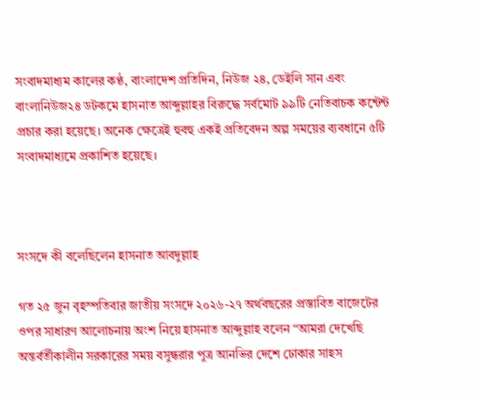সংবাদমাধ্যম কালের কণ্ঠ, বাংলাদেশ প্রতিদিন, নিউজ ২৪, ডেইলি সান এবং বাংলানিউজ২৪ ডটকমে হাসনাত আব্দুল্লাহর বিরুদ্ধে সর্বমোট ৯৯টি নেতিবাচক কন্টেন্ট প্রচার করা হয়েছে। অনেক ক্ষেত্রেই হুবহু একই প্রতিবেদন অল্প সময়ের ব্যবধানে ৫টি সংবাদমাধ্যমে প্রকাশিত হয়েছে।



সংসদে কী বলেছিলেন হাসনাত আবদুল্লাহ

গত ২৫ জুন বৃহস্পতিবার জাতীয় সংসদে ২০২৬-২৭ অর্থবছরের প্রস্তাবিত বাজেটের ওপর সাধারণ আলোচনায় অংশ নিয়ে হাসনাত আব্দুল্লাহ বলেন “আমরা দেখেছি অন্তর্বর্তীকালীন সরকারের সময় বসুন্ধরার পুত্র আনভির দেশে ঢোকার সাহস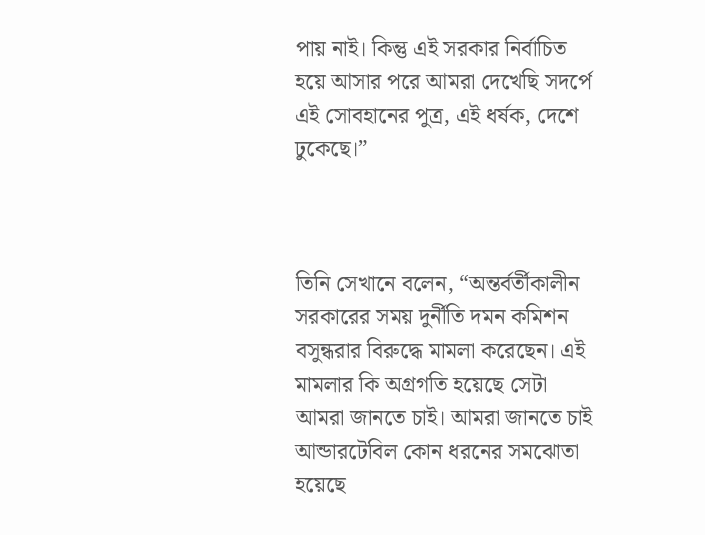পায় নাই। কিন্তু এই সরকার নির্বাচিত হয়ে আসার পরে আমরা দেখেছি সদর্পে এই সোবহানের পুত্র, এই ধর্ষক, দেশে ঢুকেছে।”



তিনি সেখানে বলেন, “অন্তর্বর্তীকালীন সরকারের সময় দুর্নীতি দমন কমিশন বসুন্ধরার বিরুদ্ধে মামলা করেছেন। এই মামলার কি অগ্রগতি হয়েছে সেটা আমরা জানতে চাই। আমরা জানতে চাই আন্ডারটেবিল কোন ধরনের সমঝোতা হয়েছে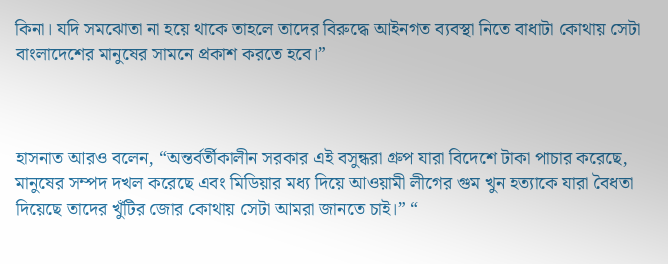কিনা। যদি সমঝোতা না হয়ে থাকে তাহলে তাদের বিরুদ্ধে আইনগত ব্যবস্থা নিতে বাধাটা কোথায় সেটা বাংলাদেশের মানুষের সামনে প্রকাশ করতে হবে।”



হাসনাত আরও বলেন, “অন্তর্বর্তীকালীন সরকার এই বসুন্ধরা গ্রুপ যারা বিদেশে টাকা পাচার করেছে, মানুষের সম্পদ দখল করেছে এবং মিডিয়ার মধ্য দিয়ে আওয়ামী লীগের গুম খুন হত্যাকে যারা বৈধতা দিয়েছে তাদের খুঁটির জোর কোথায় সেটা আমরা জানতে চাই।” “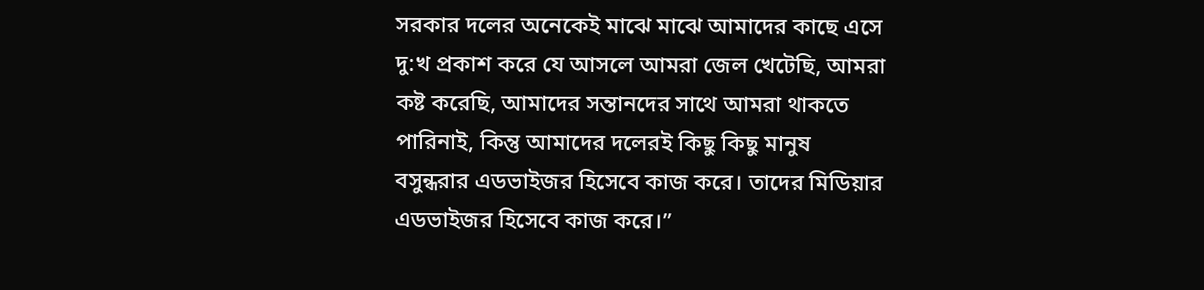সরকার দলের অনেকেই মাঝে মাঝে আমাদের কাছে এসে দু:খ প্রকাশ করে যে আসলে আমরা জেল খেটেছি, আমরা কষ্ট করেছি, আমাদের সন্তানদের সাথে আমরা থাকতে পারিনাই, কিন্তু আমাদের দলেরই কিছু কিছু মানুষ বসুন্ধরার এডভাইজর হিসেবে কাজ করে। তাদের মিডিয়ার এডভাইজর হিসেবে কাজ করে।”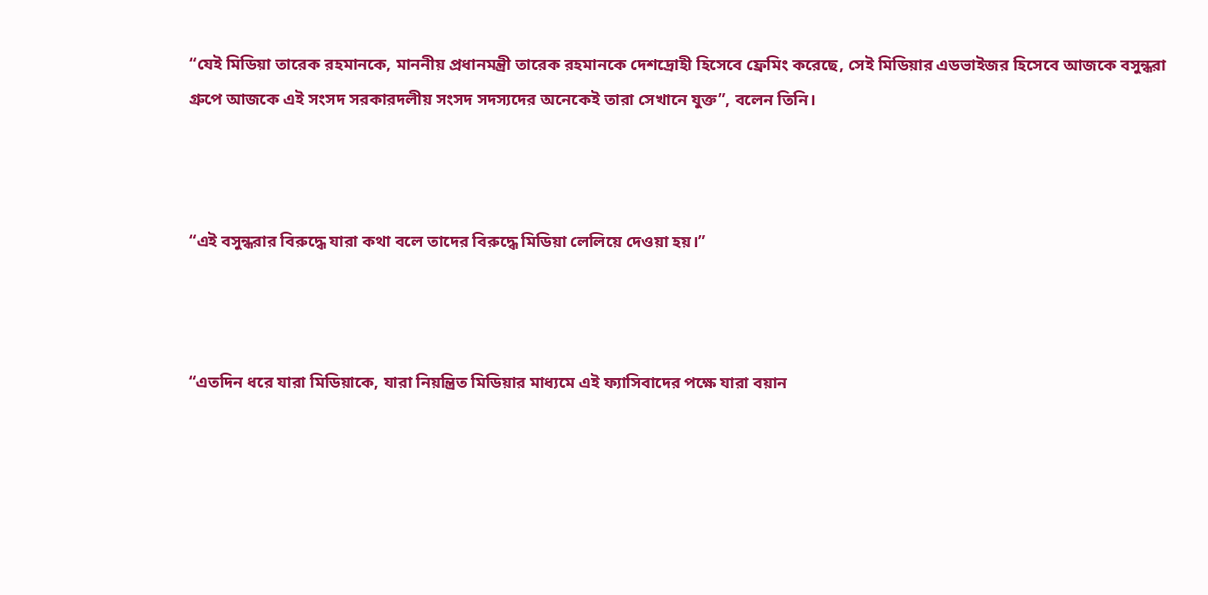“যেই মিডিয়া তারেক রহমানকে, মাননীয় প্রধানমন্ত্রী তারেক রহমানকে দেশদ্রোহী হিসেবে ফ্রেমিং করেছে, সেই মিডিয়ার এডভাইজর হিসেবে আজকে বসুন্ধরা গ্রুপে আজকে এই সংসদ সরকারদলীয় সংসদ সদস্যদের অনেকেই তারা সেখানে যুক্ত”, বলেন তিনি।



“এই বসুন্ধরার বিরুদ্ধে যারা কথা বলে তাদের বিরুদ্ধে মিডিয়া লেলিয়ে দেওয়া হয়।”



“এতদিন ধরে যারা মিডিয়াকে, যারা নিয়ন্ত্রিত মিডিয়ার মাধ্যমে এই ফ্যাসিবাদের পক্ষে যারা বয়ান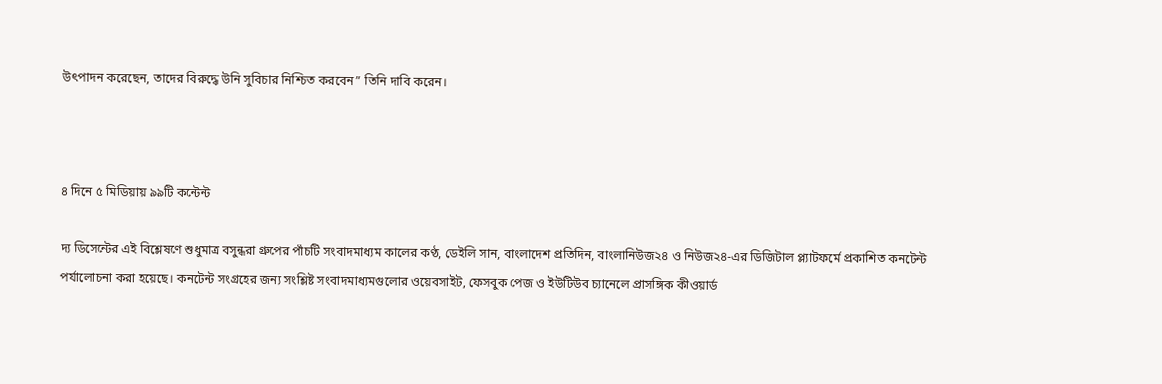উৎপাদন করেছেন, তাদের বিরুদ্ধে উনি সুবিচার নিশ্চিত করবেন” তিনি দাবি করেন।



৪ দিনে ৫ মিডিয়ায় ৯৯টি কন্টেন্ট

দ্য ডিসেন্টের এই বিশ্লেষণে শুধুমাত্র বসুন্ধরা গ্রুপের পাঁচটি সংবাদমাধ্যম কালের কণ্ঠ, ডেইলি সান, বাংলাদেশ প্রতিদিন, বাংলানিউজ২৪ ও নিউজ২৪-এর ডিজিটাল প্ল্যাটফর্মে প্রকাশিত কনটেন্ট পর্যালোচনা করা হয়েছে। কনটেন্ট সংগ্রহের জন্য সংশ্লিষ্ট সংবাদমাধ্যমগুলোর ওয়েবসাইট, ফেসবুক পেজ ও ইউটিউব চ্যানেলে প্রাসঙ্গিক কীওয়ার্ড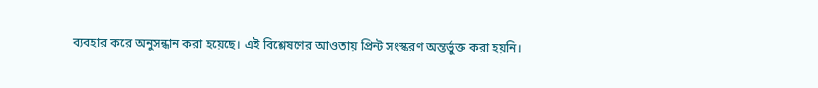ব্যবহার করে অনুসন্ধান করা হয়েছে। এই বিশ্লেষণের আওতায় প্রিন্ট সংস্করণ অন্তর্ভুক্ত করা হয়নি।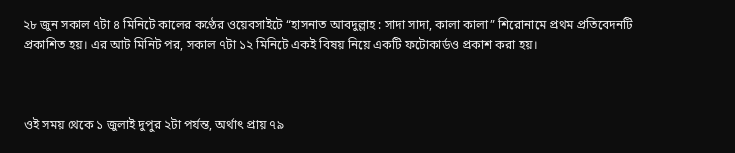২৮ জুন সকাল ৭টা ৪ মিনিটে কালের কণ্ঠের ওয়েবসাইটে “হাসনাত আবদুল্লাহ : সাদা সাদা, কালা কালা” শিরোনামে প্রথম প্রতিবেদনটি প্রকাশিত হয়। এর আট মিনিট পর, সকাল ৭টা ১২ মিনিটে একই বিষয় নিয়ে একটি ফটোকার্ডও প্রকাশ করা হয়।



ওই সময় থেকে ১ জুলাই দুপুর ২টা পর্যন্ত, অর্থাৎ প্রায় ৭৯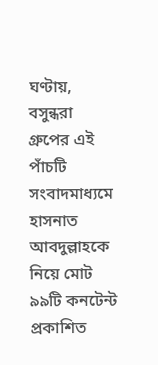ঘণ্টায়, বসুন্ধরা গ্রুপের এই পাঁচটি সংবাদমাধ্যমে হাসনাত আবদুল্লাহকে নিয়ে মোট ৯৯টি কনটেন্ট প্রকাশিত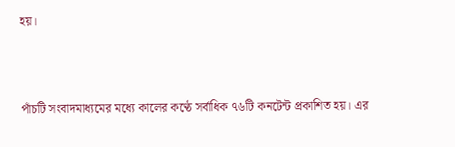হয়।



পাঁচটি সংবাদমাধ্যমের মধ্যে কালের কণ্ঠে সর্বাধিক ৭৬টি কনটেন্ট প্রকাশিত হয়। এর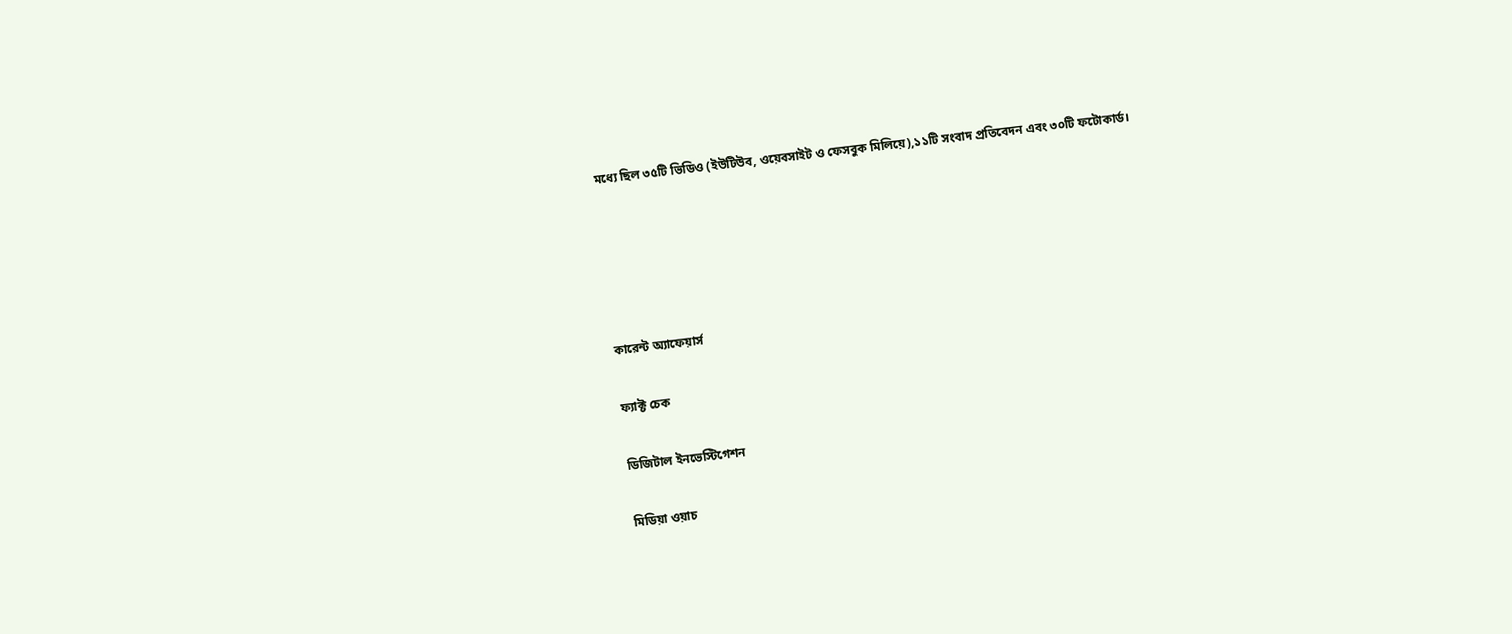মধ্যে ছিল ৩৫টি ভিডিও (ইউটিউব, ওয়েবসাইট ও ফেসবুক মিলিয়ে),১১টি সংবাদ প্রতিবেদন এবং ৩০টি ফটোকার্ড।





কারেন্ট অ্যাফেয়ার্স

ফ্যাক্ট চেক

ডিজিটাল ইনভেস্টিগেশন

মিডিয়া ওয়াচ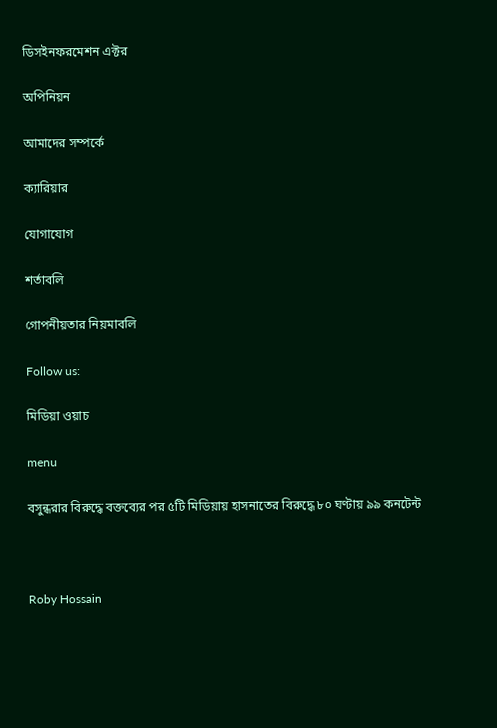ডিসইনফরমেশন এক্টর

অপিনিয়ন

আমাদের সম্পর্কে

ক্যারিয়ার

যোগাযোগ

শর্তাবলি

গোপনীয়তার নিয়মাবলি

Follow us:

মিডিয়া ওয়াচ

menu

বসুন্ধরার বিরুদ্ধে বক্তব্যের পর ৫টি মিডিয়ায় হাসনাতের বিরুদ্ধে ৮০ ঘণ্টায় ৯৯ কনটেন্ট



Roby Hossain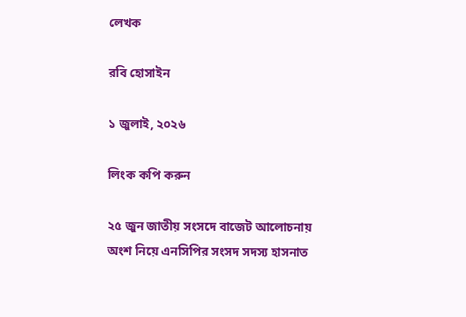লেখক

রবি হোসাইন

১ জুলাই, ২০২৬

লিংক কপি করুন

২৫ জুন জাতীয় সংসদে বাজেট আলোচনায় অংশ নিয়ে এনসিপির সংসদ সদস্য হাসনাত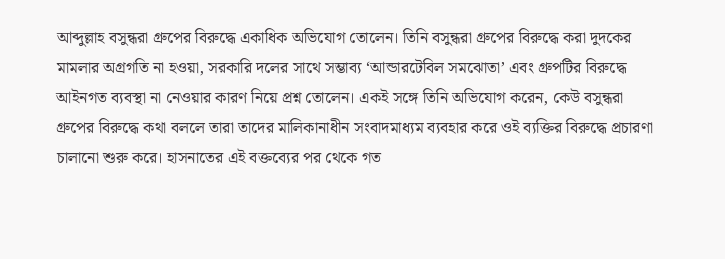আব্দুল্লাহ বসুন্ধরা গ্রুপের বিরুদ্ধে একাধিক অভিযোগ তোলেন। তিনি বসুন্ধরা গ্রুপের বিরুদ্ধে করা দুদকের মামলার অগ্রগতি না হওয়া, সরকারি দলের সাথে সম্ভাব্য ‘আন্ডারটেবিল সমঝোতা’ এবং গ্রুপটির বিরুদ্ধে আইনগত ব্যবস্থা না নেওয়ার কারণ নিয়ে প্রশ্ন তোলেন। একই সঙ্গে তিনি অভিযোগ করেন, কেউ বসুন্ধরা গ্রুপের বিরুদ্ধে কথা বললে তারা তাদের মালিকানাধীন সংবাদমাধ্যম ব্যবহার করে ওই ব্যক্তির বিরুদ্ধে প্রচারণা চালানো শুরু করে। হাসনাতের এই বক্তব্যের পর থেকে গত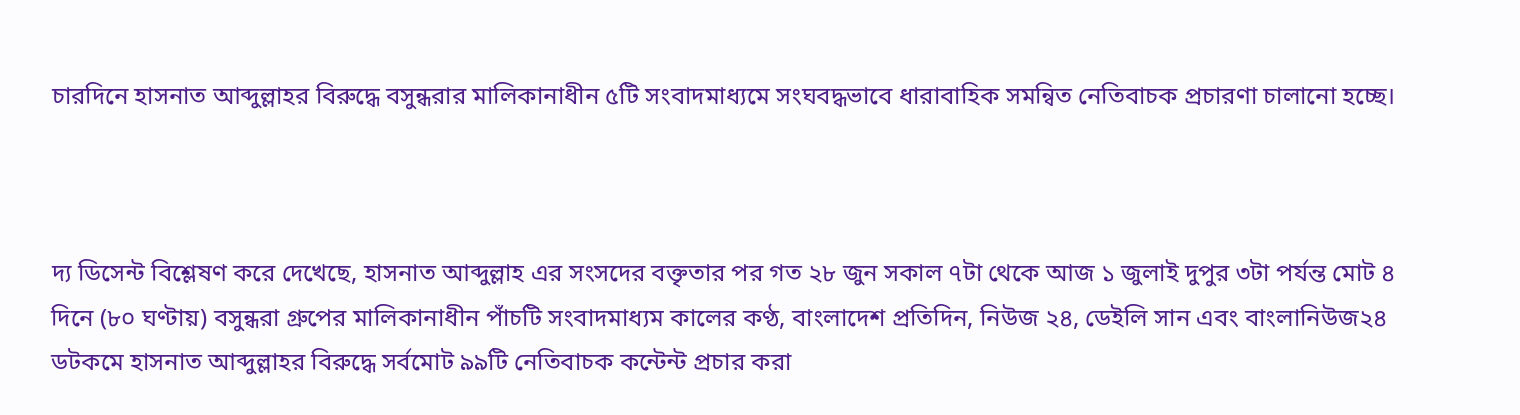চারদিনে হাসনাত আব্দুল্লাহর বিরুদ্ধে বসুন্ধরার মালিকানাধীন ৫টি সংবাদমাধ্যমে সংঘবদ্ধভাবে ধারাবাহিক সমন্বিত নেতিবাচক প্রচারণা চালানো হচ্ছে।



দ্য ডিসেন্ট বিশ্লেষণ করে দেখেছে, হাসনাত আব্দুল্লাহ এর সংসদের বক্তৃতার পর গত ২৮ জুন সকাল ৭টা থেকে আজ ১ জুলাই দুপুর ৩টা পর্যন্ত মোট ৪ দিনে (৮০ ঘণ্টায়) বসুন্ধরা গ্রুপের মালিকানাধীন পাঁচটি সংবাদমাধ্যম কালের কণ্ঠ, বাংলাদেশ প্রতিদিন, নিউজ ২৪, ডেইলি সান এবং বাংলানিউজ২৪ ডটকমে হাসনাত আব্দুল্লাহর বিরুদ্ধে সর্বমোট ৯৯টি নেতিবাচক কন্টেন্ট প্রচার করা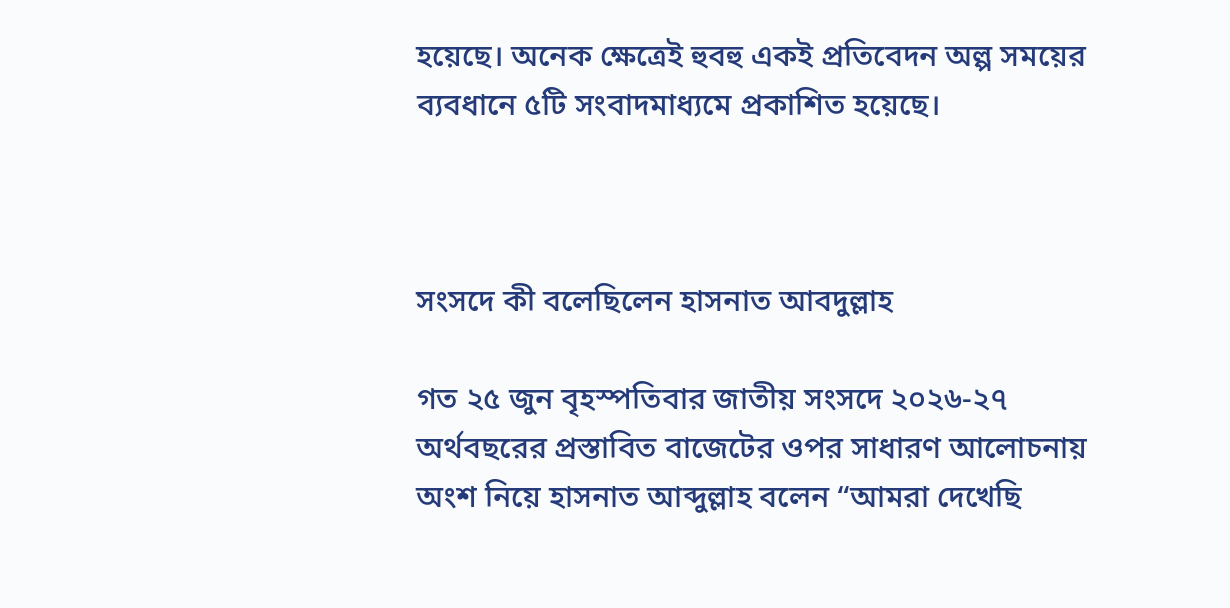হয়েছে। অনেক ক্ষেত্রেই হুবহু একই প্রতিবেদন অল্প সময়ের ব্যবধানে ৫টি সংবাদমাধ্যমে প্রকাশিত হয়েছে।



সংসদে কী বলেছিলেন হাসনাত আবদুল্লাহ

গত ২৫ জুন বৃহস্পতিবার জাতীয় সংসদে ২০২৬-২৭ অর্থবছরের প্রস্তাবিত বাজেটের ওপর সাধারণ আলোচনায় অংশ নিয়ে হাসনাত আব্দুল্লাহ বলেন “আমরা দেখেছি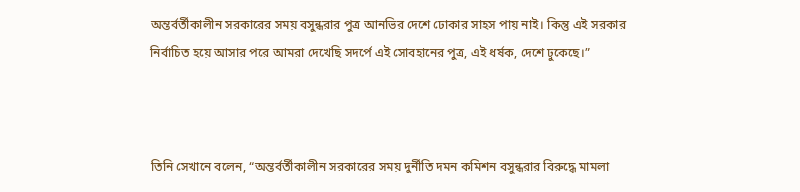অন্তর্বর্তীকালীন সরকারের সময় বসুন্ধরার পুত্র আনভির দেশে ঢোকার সাহস পায় নাই। কিন্তু এই সরকার নির্বাচিত হয়ে আসার পরে আমরা দেখেছি সদর্পে এই সোবহানের পুত্র, এই ধর্ষক, দেশে ঢুকেছে।”



তিনি সেখানে বলেন, “অন্তর্বর্তীকালীন সরকারের সময় দুর্নীতি দমন কমিশন বসুন্ধরার বিরুদ্ধে মামলা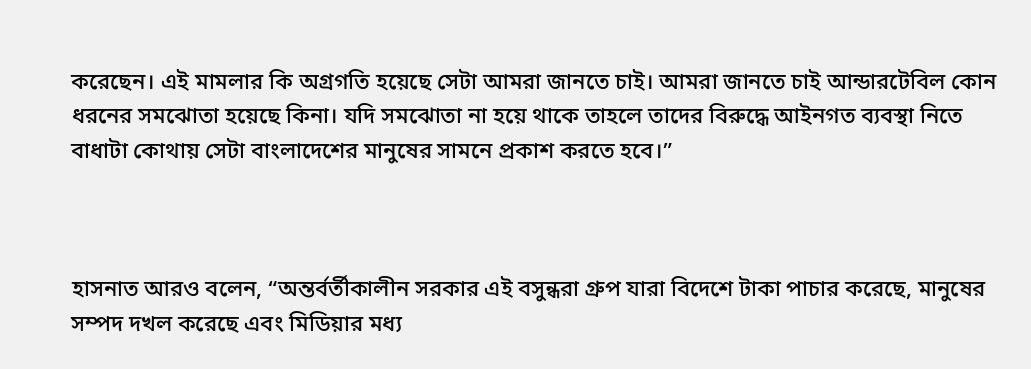করেছেন। এই মামলার কি অগ্রগতি হয়েছে সেটা আমরা জানতে চাই। আমরা জানতে চাই আন্ডারটেবিল কোন ধরনের সমঝোতা হয়েছে কিনা। যদি সমঝোতা না হয়ে থাকে তাহলে তাদের বিরুদ্ধে আইনগত ব্যবস্থা নিতে বাধাটা কোথায় সেটা বাংলাদেশের মানুষের সামনে প্রকাশ করতে হবে।”



হাসনাত আরও বলেন, “অন্তর্বর্তীকালীন সরকার এই বসুন্ধরা গ্রুপ যারা বিদেশে টাকা পাচার করেছে, মানুষের সম্পদ দখল করেছে এবং মিডিয়ার মধ্য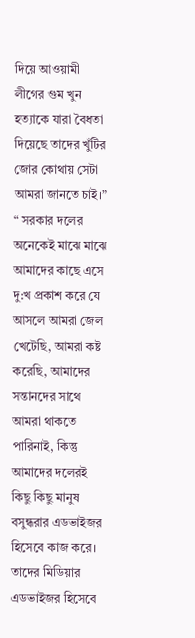দিয়ে আওয়ামী লীগের গুম খুন হত্যাকে যারা বৈধতা দিয়েছে তাদের খুঁটির জোর কোথায় সেটা আমরা জানতে চাই।” “ সরকার দলের অনেকেই মাঝে মাঝে আমাদের কাছে এসে দু:খ প্রকাশ করে যে আসলে আমরা জেল খেটেছি, আমরা কষ্ট করেছি, আমাদের সন্তানদের সাথে আমরা থাকতে পারিনাই, কিন্তু আমাদের দলেরই কিছু কিছু মানুষ বসুন্ধরার এডভাইজর হিসেবে কাজ করে। তাদের মিডিয়ার এডভাইজর হিসেবে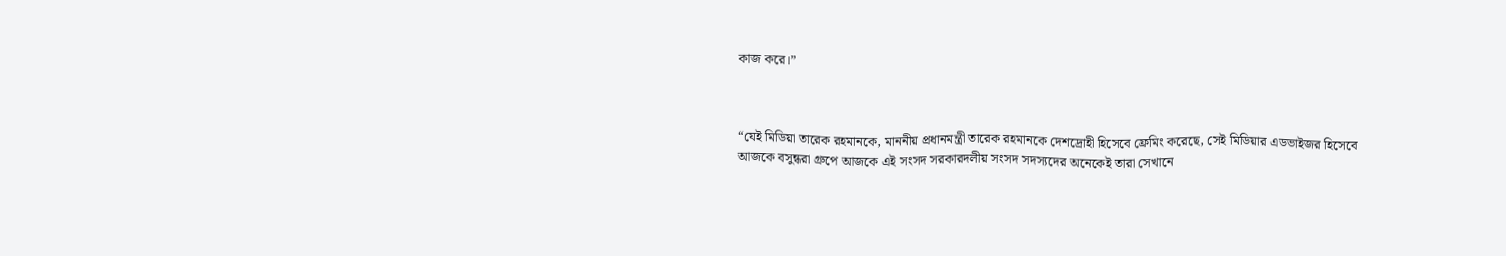কাজ করে।”



“যেই মিডিয়া তারেক রহমানকে, মাননীয় প্রধানমন্ত্রী তারেক রহমানকে দেশদ্রোহী হিসেবে ফ্রেমিং করেছে, সেই মিডিয়ার এডভাইজর হিসেবে আজকে বসুন্ধরা গ্রুপে আজকে এই সংসদ সরকারদলীয় সংসদ সদস্যদের অনেকেই তারা সেখানে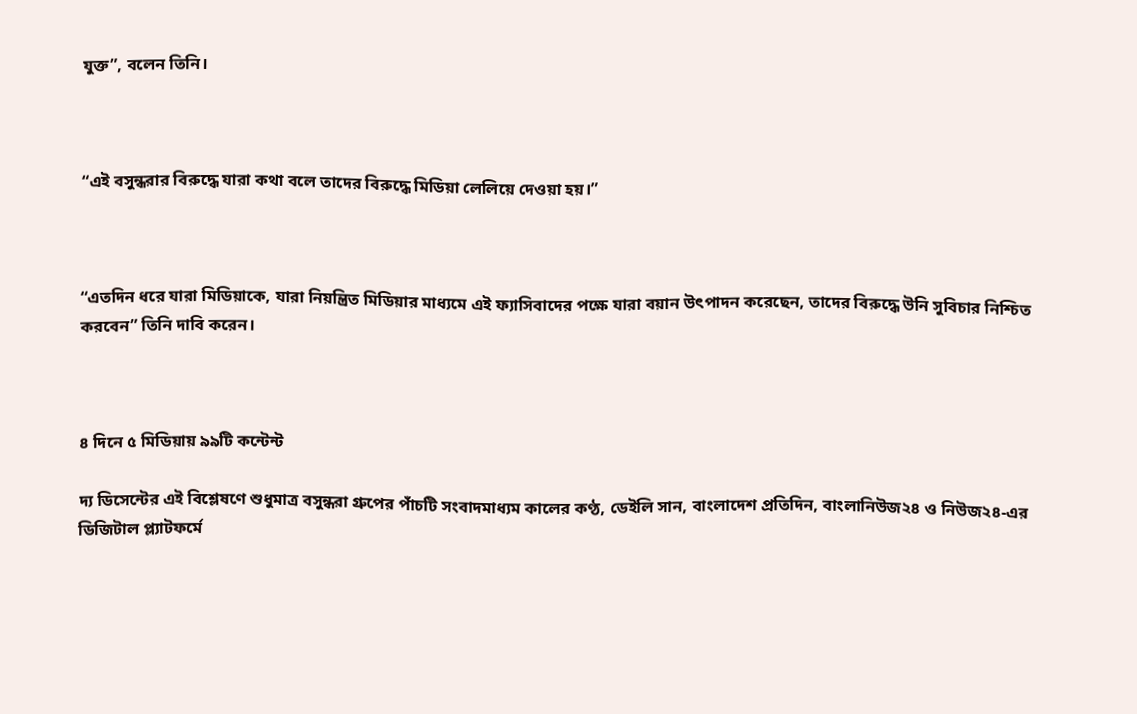যুক্ত”, বলেন তিনি।



“এই বসুন্ধরার বিরুদ্ধে যারা কথা বলে তাদের বিরুদ্ধে মিডিয়া লেলিয়ে দেওয়া হয়।”



“এতদিন ধরে যারা মিডিয়াকে, যারা নিয়ন্ত্রিত মিডিয়ার মাধ্যমে এই ফ্যাসিবাদের পক্ষে যারা বয়ান উৎপাদন করেছেন, তাদের বিরুদ্ধে উনি সুবিচার নিশ্চিত করবেন” তিনি দাবি করেন।



৪ দিনে ৫ মিডিয়ায় ৯৯টি কন্টেন্ট

দ্য ডিসেন্টের এই বিশ্লেষণে শুধুমাত্র বসুন্ধরা গ্রুপের পাঁচটি সংবাদমাধ্যম কালের কণ্ঠ, ডেইলি সান, বাংলাদেশ প্রতিদিন, বাংলানিউজ২৪ ও নিউজ২৪-এর ডিজিটাল প্ল্যাটফর্মে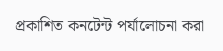প্রকাশিত কনটেন্ট পর্যালোচনা করা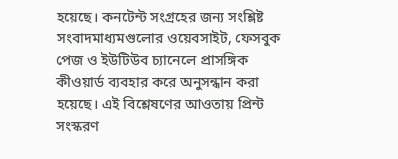হয়েছে। কনটেন্ট সংগ্রহের জন্য সংশ্লিষ্ট সংবাদমাধ্যমগুলোর ওয়েবসাইট, ফেসবুক পেজ ও ইউটিউব চ্যানেলে প্রাসঙ্গিক কীওয়ার্ড ব্যবহার করে অনুসন্ধান করা হয়েছে। এই বিশ্লেষণের আওতায় প্রিন্ট সংস্করণ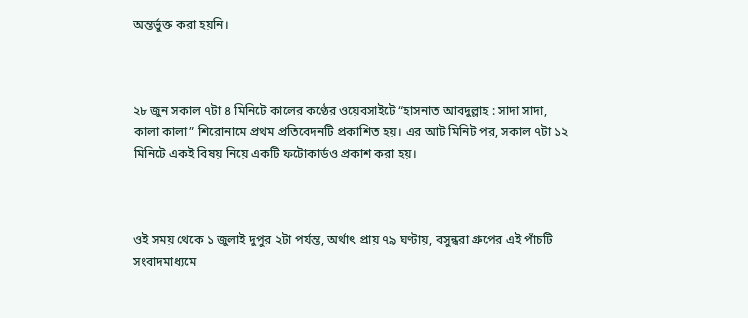অন্তর্ভুক্ত করা হয়নি।



২৮ জুন সকাল ৭টা ৪ মিনিটে কালের কণ্ঠের ওয়েবসাইটে “হাসনাত আবদুল্লাহ : সাদা সাদা, কালা কালা” শিরোনামে প্রথম প্রতিবেদনটি প্রকাশিত হয়। এর আট মিনিট পর, সকাল ৭টা ১২ মিনিটে একই বিষয় নিয়ে একটি ফটোকার্ডও প্রকাশ করা হয়।



ওই সময় থেকে ১ জুলাই দুপুর ২টা পর্যন্ত, অর্থাৎ প্রায় ৭৯ ঘণ্টায়, বসুন্ধরা গ্রুপের এই পাঁচটি সংবাদমাধ্যমে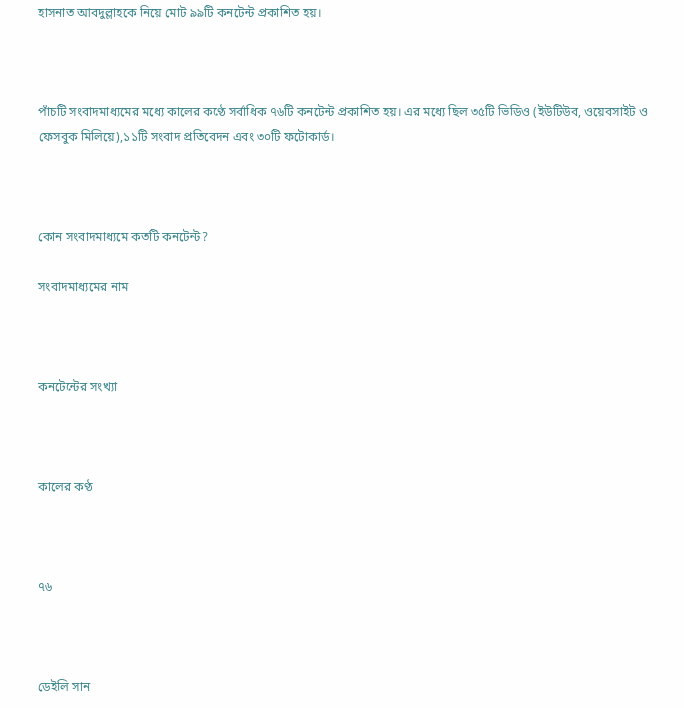হাসনাত আবদুল্লাহকে নিয়ে মোট ৯৯টি কনটেন্ট প্রকাশিত হয়।



পাঁচটি সংবাদমাধ্যমের মধ্যে কালের কণ্ঠে সর্বাধিক ৭৬টি কনটেন্ট প্রকাশিত হয়। এর মধ্যে ছিল ৩৫টি ভিডিও (ইউটিউব, ওয়েবসাইট ও ফেসবুক মিলিয়ে),১১টি সংবাদ প্রতিবেদন এবং ৩০টি ফটোকার্ড।



কোন সংবাদমাধ্যমে কতটি কনটেন্ট?

সংবাদমাধ্যমের নাম



কনটেন্টের সংখ্যা



কালের কণ্ঠ



৭৬



ডেইলি সান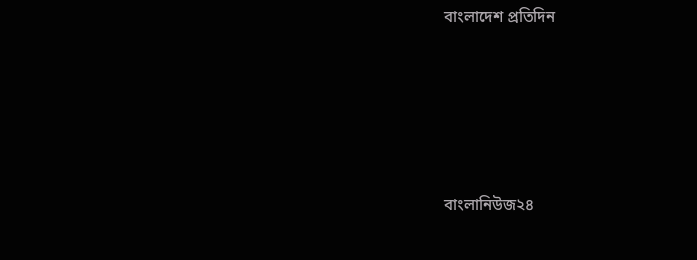বাংলাদেশ প্রতিদিন





বাংলানিউজ২৪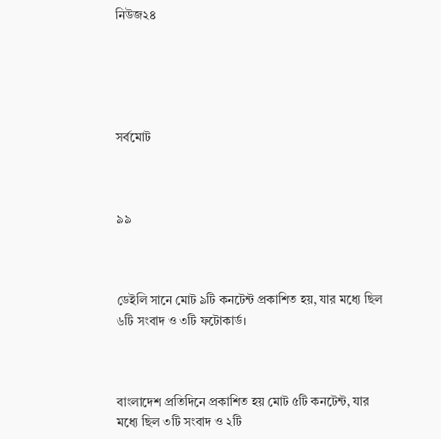নিউজ২৪





সর্বমোট



৯৯



ডেইলি সানে মোট ৯টি কনটেন্ট প্রকাশিত হয়, যার মধ্যে ছিল ৬টি সংবাদ ও ৩টি ফটোকার্ড।



বাংলাদেশ প্রতিদিনে প্রকাশিত হয় মোট ৫টি কনটেন্ট, যার মধ্যে ছিল ৩টি সংবাদ ও ২টি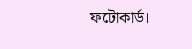ফটোকার্ড।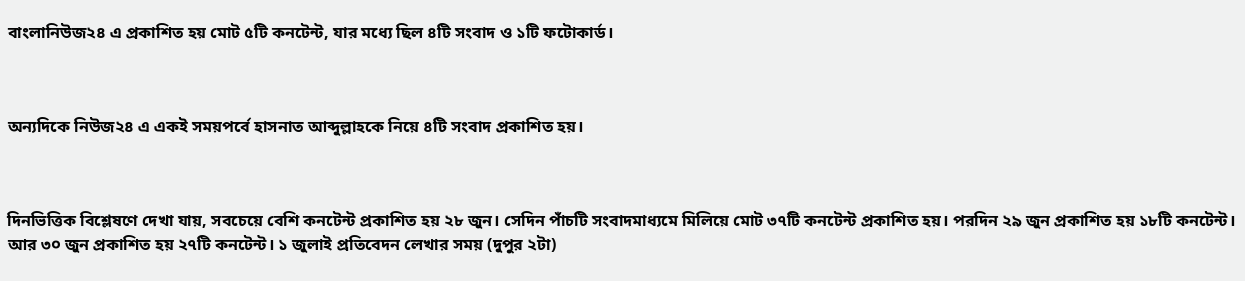বাংলানিউজ২৪ এ প্রকাশিত হয় মোট ৫টি কনটেন্ট, যার মধ্যে ছিল ৪টি সংবাদ ও ১টি ফটোকার্ড।



অন্যদিকে নিউজ২৪ এ একই সময়পর্বে হাসনাত আব্দুল্লাহকে নিয়ে ৪টি সংবাদ প্রকাশিত হয়।



দিনভিত্তিক বিশ্লেষণে দেখা যায়, সবচেয়ে বেশি কনটেন্ট প্রকাশিত হয় ২৮ জুন। সেদিন পাঁচটি সংবাদমাধ্যমে মিলিয়ে মোট ৩৭টি কনটেন্ট প্রকাশিত হয়। পরদিন ২৯ জুন প্রকাশিত হয় ১৮টি কনটেন্ট। আর ৩০ জুন প্রকাশিত হয় ২৭টি কনটেন্ট। ১ জুলাই প্রতিবেদন লেখার সময় (দুপুর ২টা)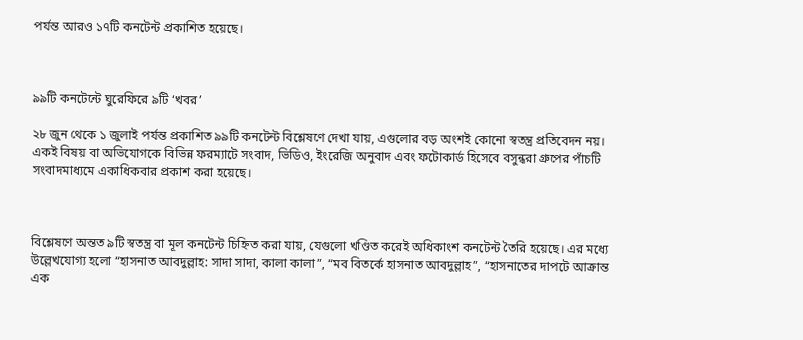পর্যন্ত আরও ১৭টি কনটেন্ট প্রকাশিত হয়েছে।



৯৯টি কনটেন্টে ঘুরেফিরে ৯টি ‘খবর’

২৮ জুন থেকে ১ জুলাই পর্যন্ত প্রকাশিত ৯৯টি কনটেন্ট বিশ্লেষণে দেখা যায়, এগুলোর বড় অংশই কোনো স্বতন্ত্র প্রতিবেদন নয়। একই বিষয় বা অভিযোগকে বিভিন্ন ফরম্যাটে সংবাদ, ভিডিও, ইংরেজি অনুবাদ এবং ফটোকার্ড হিসেবে বসুন্ধরা গ্রুপের পাঁচটি সংবাদমাধ্যমে একাধিকবার প্রকাশ করা হয়েছে।



বিশ্লেষণে অন্তত ৯টি স্বতন্ত্র বা মূল কনটেন্ট চিহ্নিত করা যায়, যেগুলো খণ্ডিত করেই অধিকাংশ কনটেন্ট তৈরি হয়েছে। এর মধ্যে উল্লেখযোগ্য হলো “হাসনাত আবদুল্লাহ: সাদা সাদা, কালা কালা”, “মব বিতর্কে হাসনাত আবদুল্লাহ”, “হাসনাতের দাপটে আক্রান্ত এক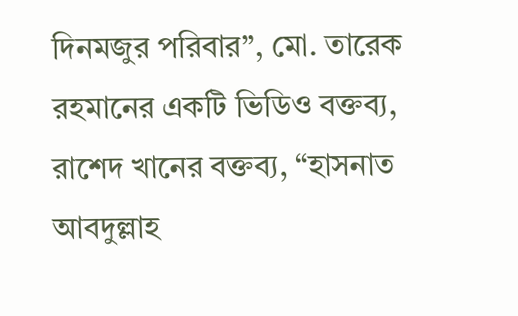দিনমজুর পরিবার”, মো. তারেক রহমানের একটি ভিডিও বক্তব্য, রাশেদ খানের বক্তব্য, “হাসনাত আবদুল্লাহ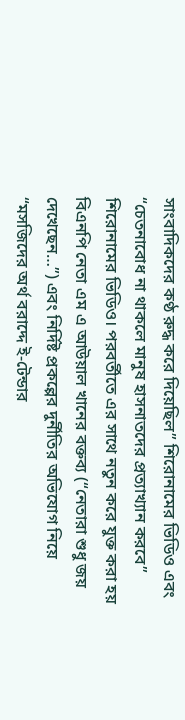সাংবাদিকদের কণ্ঠ রুদ্ধ করে দিয়েছিল” শিরোনামের ভিডিও এবং “চেতনাবোধ না থাকলে মানুষ হাসনাতদের প্রত্যাখ্যান করবে” শিরোনামের ভিডিও। পরবর্তীতে এর সাথে নতুন করে যুক্ত করা হয় বিএনপি নেতা এম এ আউয়াল খানের বক্তব্য (“নেতারা শুধু জয় দেখেছেন…”) এবং নির্দিষ্ট প্রকল্পের দুর্নীতির অভিযোগ নিয়ে “মসজিদের অর্থ বরাদ্দে ই-টেন্ডার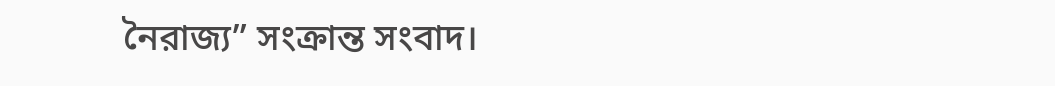নৈরাজ্য” সংক্রান্ত সংবাদ।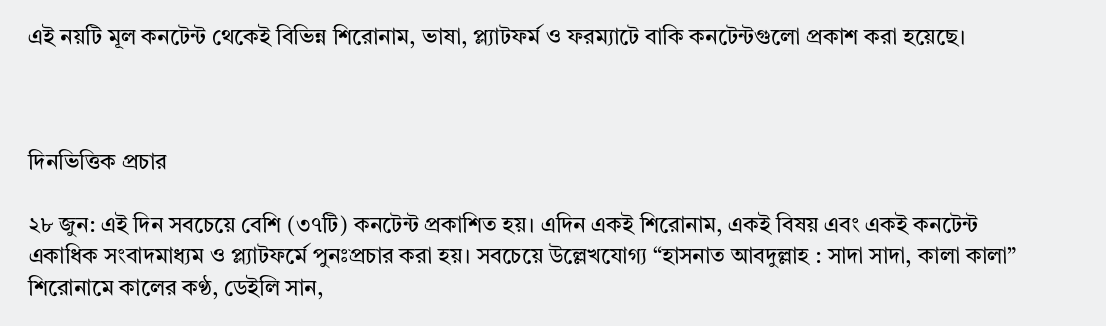এই নয়টি মূল কনটেন্ট থেকেই বিভিন্ন শিরোনাম, ভাষা, প্ল্যাটফর্ম ও ফরম্যাটে বাকি কনটেন্টগুলো প্রকাশ করা হয়েছে।



দিনভিত্তিক প্রচার

২৮ জুন: এই দিন সবচেয়ে বেশি (৩৭টি) কনটেন্ট প্রকাশিত হয়। এদিন একই শিরোনাম, একই বিষয় এবং একই কনটেন্ট একাধিক সংবাদমাধ্যম ও প্ল্যাটফর্মে পুনঃপ্রচার করা হয়। সবচেয়ে উল্লেখযোগ্য “হাসনাত আবদুল্লাহ : সাদা সাদা, কালা কালা” শিরোনামে কালের কণ্ঠ, ডেইলি সান,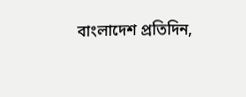বাংলাদেশ প্রতিদিন,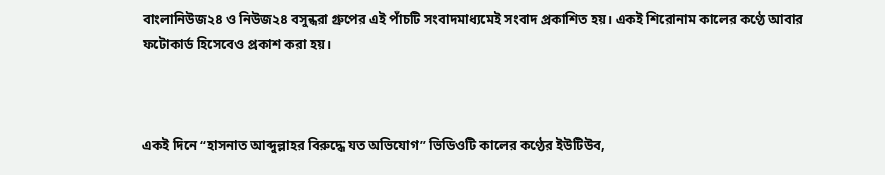বাংলানিউজ২৪ ও নিউজ২৪ বসুন্ধরা গ্রুপের এই পাঁচটি সংবাদমাধ্যমেই সংবাদ প্রকাশিত হয়। একই শিরোনাম কালের কণ্ঠে আবার ফটোকার্ড হিসেবেও প্রকাশ করা হয়।



একই দিনে “হাসনাত আব্দুল্লাহর বিরুদ্ধে যত অভিযোগ” ভিডিওটি কালের কণ্ঠের ইউটিউব,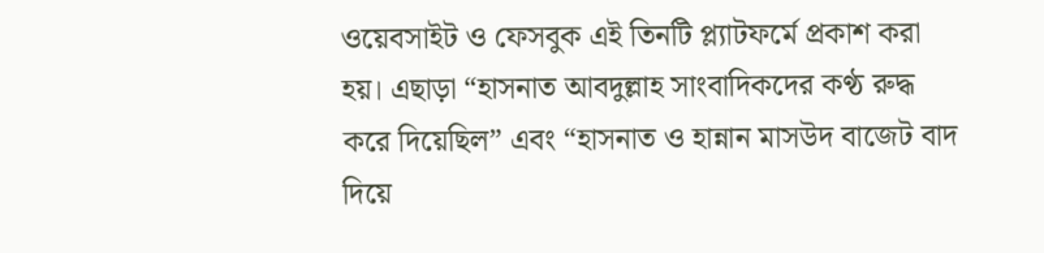ওয়েবসাইট ও ফেসবুক এই তিনটি প্ল্যাটফর্মে প্রকাশ করা হয়। এছাড়া “হাসনাত আবদুল্লাহ সাংবাদিকদের কণ্ঠ রুদ্ধ করে দিয়েছিল” এবং “হাসনাত ও হান্নান মাসউদ বাজেট বাদ দিয়ে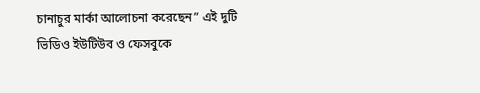চানাচুর মার্কা আলোচনা করেছেন” এই দুটি ভিডিও ইউটিউব ও ফেসবুকে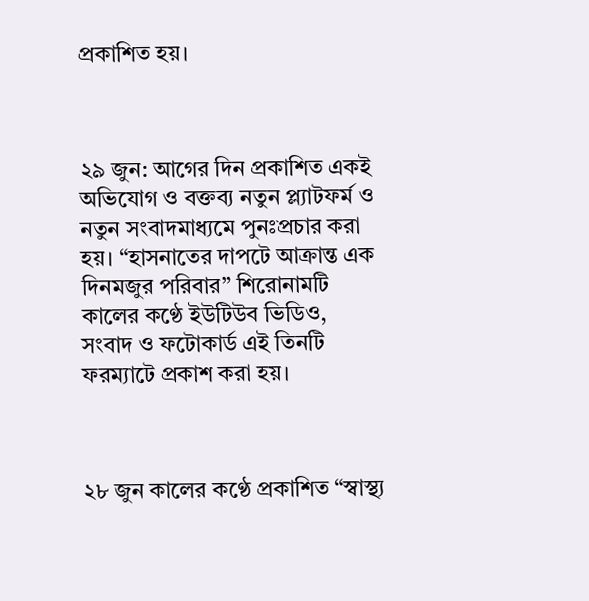প্রকাশিত হয়।



২৯ জুন: আগের দিন প্রকাশিত একই অভিযোগ ও বক্তব্য নতুন প্ল্যাটফর্ম ও নতুন সংবাদমাধ্যমে পুনঃপ্রচার করা হয়। “হাসনাতের দাপটে আক্রান্ত এক দিনমজুর পরিবার” শিরোনামটি কালের কণ্ঠে ইউটিউব ভিডিও, সংবাদ ও ফটোকার্ড এই তিনটি ফরম্যাটে প্রকাশ করা হয়।



২৮ জুন কালের কণ্ঠে প্রকাশিত “স্বাস্থ্য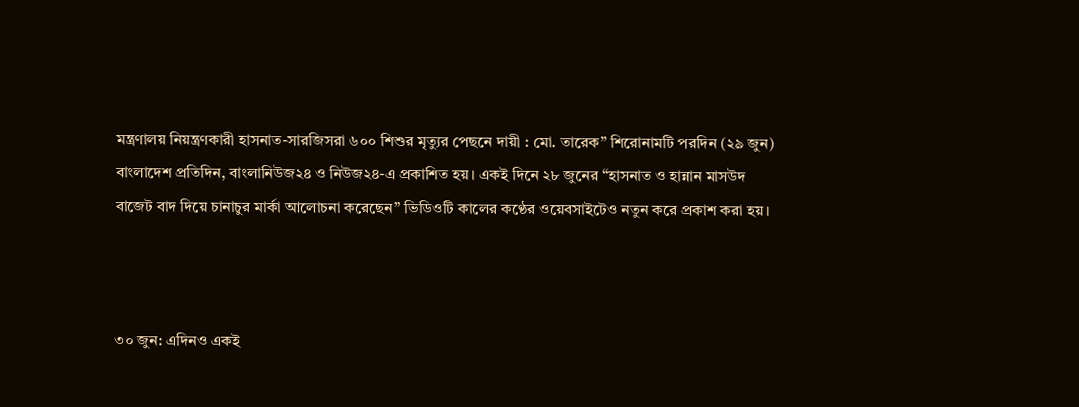মন্ত্রণালয় নিয়ন্ত্রণকারী হাসনাত-সারজিসরা ৬০০ শিশুর মৃত্যুর পেছনে দায়ী : মো. তারেক” শিরোনামটি পরদিন (২৯ জুন) বাংলাদেশ প্রতিদিন, বাংলানিউজ২৪ ও নিউজ২৪-এ প্রকাশিত হয়। একই দিনে ২৮ জুনের “হাসনাত ও হান্নান মাসউদ বাজেট বাদ দিয়ে চানাচুর মার্কা আলোচনা করেছেন” ভিডিওটি কালের কণ্ঠের ওয়েবসাইটেও নতুন করে প্রকাশ করা হয়।



৩০ জুন: এদিনও একই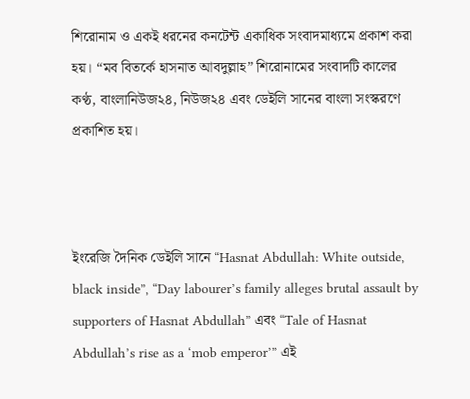শিরোনাম ও একই ধরনের কনটেন্ট একাধিক সংবাদমাধ্যমে প্রকাশ করা হয়। “মব বিতর্কে হাসনাত আবদুল্লাহ” শিরোনামের সংবাদটি কালের কণ্ঠ, বাংলানিউজ২৪, নিউজ২৪ এবং ডেইলি সানের বাংলা সংস্করণে প্রকাশিত হয়।



ইংরেজি দৈনিক ডেইলি সানে “Hasnat Abdullah: White outside, black inside”, “Day labourer’s family alleges brutal assault by supporters of Hasnat Abdullah” এবং “Tale of Hasnat Abdullah’s rise as a ‘mob emperor’” এই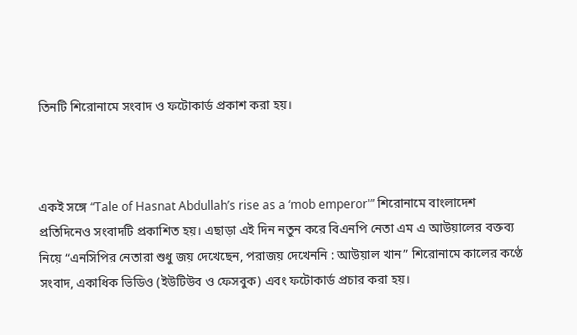তিনটি শিরোনামে সংবাদ ও ফটোকার্ড প্রকাশ করা হয়।



একই সঙ্গে “Tale of Hasnat Abdullah’s rise as a ‘mob emperor'” শিরোনামে বাংলাদেশ প্রতিদিনেও সংবাদটি প্রকাশিত হয়। এছাড়া এই দিন নতুন করে বিএনপি নেতা এম এ আউয়ালের বক্তব্য নিয়ে “এনসিপির নেতারা শুধু জয় দেখেছেন, পরাজয় দেখেননি : আউয়াল খান” শিরোনামে কালের কণ্ঠে সংবাদ, একাধিক ভিডিও (ইউটিউব ও ফেসবুক) এবং ফটোকার্ড প্রচার করা হয়।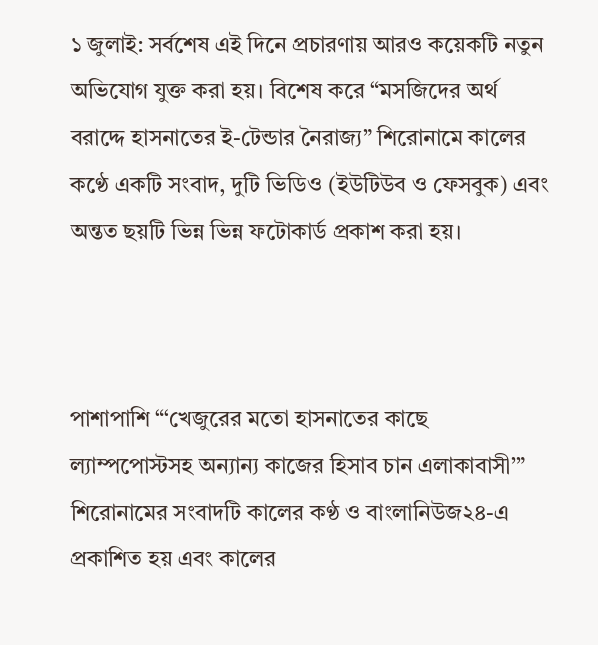১ জুলাই: সর্বশেষ এই দিনে প্রচারণায় আরও কয়েকটি নতুন অভিযোগ যুক্ত করা হয়। বিশেষ করে “মসজিদের অর্থ বরাদ্দে হাসনাতের ই-টেন্ডার নৈরাজ্য” শিরোনামে কালের কণ্ঠে একটি সংবাদ, দুটি ভিডিও (ইউটিউব ও ফেসবুক) এবং অন্তত ছয়টি ভিন্ন ভিন্ন ফটোকার্ড প্রকাশ করা হয়।



পাশাপাশি “‘খেজুরের মতো হাসনাতের কাছে ল্যাম্পপোস্টসহ অন্যান্য কাজের হিসাব চান এলাকাবাসী’” শিরোনামের সংবাদটি কালের কণ্ঠ ও বাংলানিউজ২৪-এ প্রকাশিত হয় এবং কালের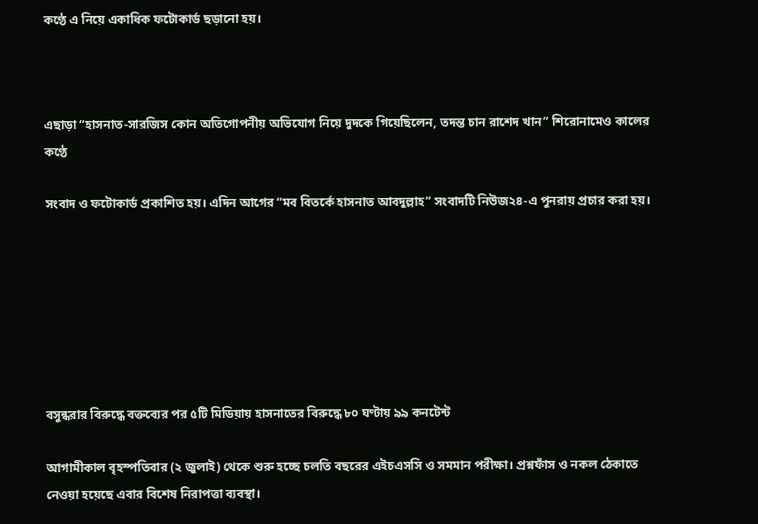কণ্ঠে এ নিয়ে একাধিক ফটোকার্ড ছড়ানো হয়।



এছাড়া “হাসনাত-সারজিস কোন অতিগোপনীয় অভিযোগ নিয়ে দুদকে গিয়েছিলেন, তদন্ত চান রাশেদ খান” শিরোনামেও কালের কণ্ঠে

সংবাদ ও ফটোকার্ড প্রকাশিত হয়। এদিন আগের “মব বিতর্কে হাসনাত আবদুল্লাহ” সংবাদটি নিউজ২৪-এ পুনরায় প্রচার করা হয়।







বসুন্ধরার বিরুদ্ধে বক্তব্যের পর ৫টি মিডিয়ায় হাসনাতের বিরুদ্ধে ৮০ ঘণ্টায় ৯৯ কনটেন্ট

আগামীকাল বৃহস্পতিবার (২ জুলাই) থেকে শুরু হচ্ছে চলতি বছরের এইচএসসি ও সমমান পরীক্ষা। প্রশ্নফাঁস ও নকল ঠেকাতে নেওয়া হয়েছে এবার বিশেষ নিরাপত্তা ব্যবস্থা।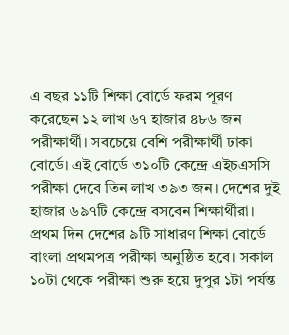এ বছর ১১টি শিক্ষা বোর্ডে ফরম পূরণ করেছেন ১২ লাখ ৬৭ হাজার ৪৮৬ জন পরীক্ষার্থী। সবচেয়ে বেশি পরীক্ষার্থী ঢাকা বোর্ডে। এই বোর্ডে ৩১০টি কেন্দ্রে এইচএসসি পরীক্ষা দেবে তিন লাখ ৩৯৩ জন। দেশের দুই হাজার ৬৯৭টি কেন্দ্রে বসবেন শিক্ষার্থীরা। প্রথম দিন দেশের ৯টি সাধারণ শিক্ষা বোর্ডে বাংলা প্রথমপত্র পরীক্ষা অনুষ্ঠিত হবে। সকাল ১০টা থেকে পরীক্ষা শুরু হয়ে দুপুর ১টা পর্যন্ত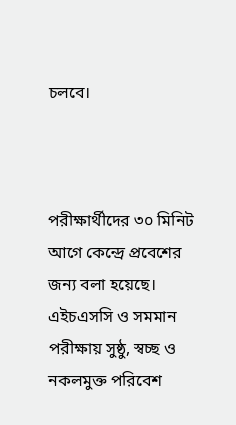চলবে।



পরীক্ষার্থীদের ৩০ মিনিট আগে কেন্দ্রে প্রবেশের জন্য বলা হয়েছে। এইচএসসি ও সমমান পরীক্ষায় সুষ্ঠু, স্বচ্ছ ও নকলমুক্ত পরিবেশ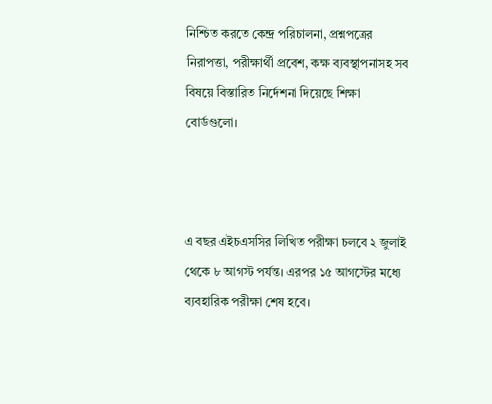নিশ্চিত করতে কেন্দ্র পরিচালনা, প্রশ্নপত্রের নিরাপত্তা, পরীক্ষার্থী প্রবেশ, কক্ষ ব্যবস্থাপনাসহ সব বিষয়ে বিস্তারিত নির্দেশনা দিয়েছে শিক্ষা বোর্ডগুলো।



এ বছর এইচএসসির লিখিত পরীক্ষা চলবে ২ জুলাই থেকে ৮ আগস্ট পর্যন্ত। এরপর ১৫ আগস্টের মধ্যে ব্যবহারিক পরীক্ষা শেষ হবে।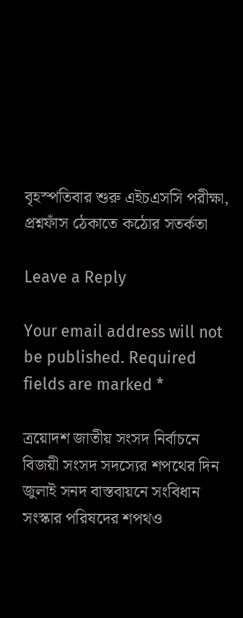বৃহস্পতিবার শুরু এইচএসসি পরীক্ষা, প্রশ্নফাঁস ঠেকাতে কঠোর সতর্কতা

Leave a Reply

Your email address will not be published. Required fields are marked *

ত্রয়োদশ জাতীয় সংসদ নির্বাচনে বিজয়ী সংসদ সদস্যের শপথের দিন জুলাই সনদ বাস্তবায়নে সংবিধান সংস্কার পরিষদের শপথও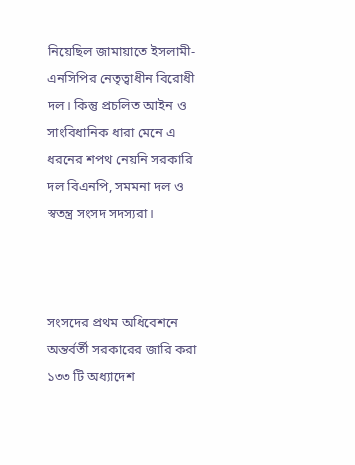নিয়েছিল জামায়াতে ইসলামী-এনসিপির নেতৃত্বাধীন বিরোধী দল। কিন্তু প্রচলিত আইন ও সাংবিধানিক ধারা মেনে এ ধরনের শপথ নেয়নি সরকারি দল বিএনপি, সমমনা দল ও স্বতন্ত্র সংসদ সদস্যরা।



সংসদের প্রথম অধিবেশনে অন্তর্বর্তী সরকারের জারি করা ১৩৩ টি অধ্যাদেশ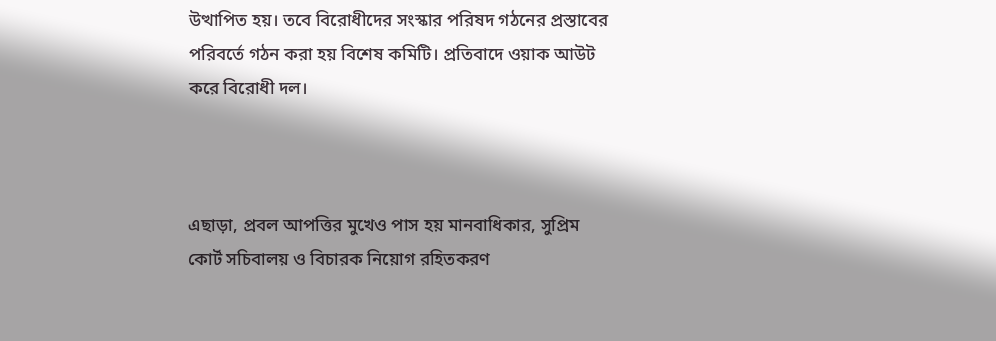উত্থাপিত হয়। তবে বিরোধীদের সংস্কার পরিষদ গঠনের প্রস্তাবের পরিবর্তে গঠন করা হয় বিশেষ কমিটি। প্রতিবাদে ওয়াক আউট করে বিরোধী দল।



এছাড়া, প্রবল আপত্তির মুখেও পাস হয় মানবাধিকার, সুপ্রিম কোর্ট সচিবালয় ও বিচারক নিয়োগ রহিতকরণ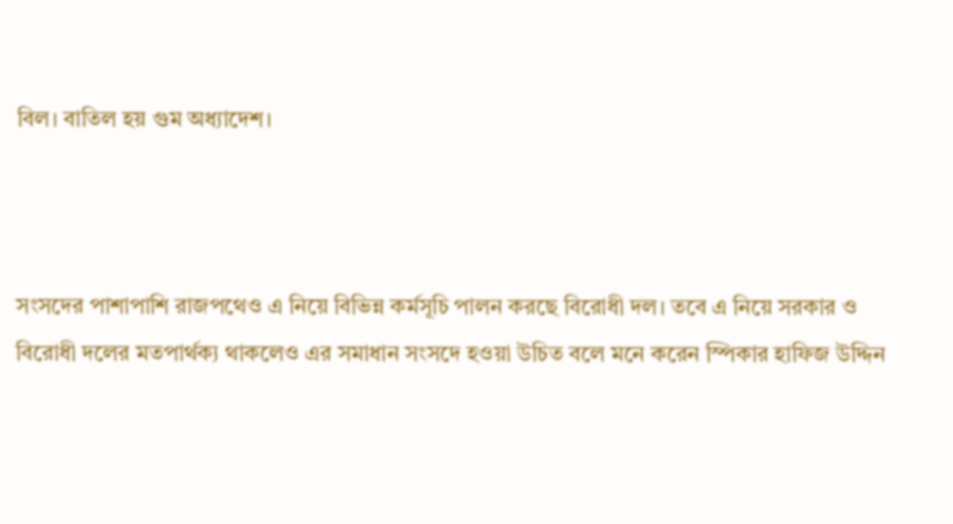বিল। বাতিল হয় গুম অধ্যাদেশ।



সংসদের পাশাপাশি রাজপথেও এ নিয়ে বিভিন্ন কর্মসূচি পালন করছে বিরোধী দল। তবে এ নিয়ে সরকার ও বিরোধী দলের মতপার্থক্য থাকলেও এর সমাধান সংসদে হওয়া উচিত বলে মনে করেন স্পিকার হাফিজ উদ্দিন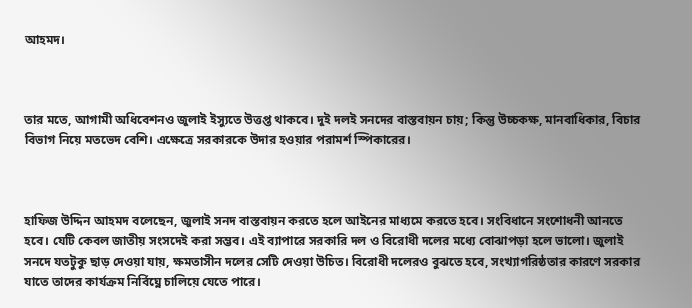আহমদ।



তার মতে, আগামী অধিবেশনও জুলাই ইস্যুতে উত্তপ্ত থাকবে। দুই দলই সনদের বাস্তবায়ন চায়; কিন্তু উচ্চকক্ষ, মানবাধিকার, বিচার বিভাগ নিয়ে মতভেদ বেশি। এক্ষেত্রে সরকারকে উদার হওয়ার পরামর্শ স্পিকারের।



হাফিজ উদ্দিন আহমদ বলেছেন, জুলাই সনদ বাস্তবায়ন করতে হলে আইনের মাধ্যমে করতে হবে। সংবিধানে সংশোধনী আনতে হবে। যেটি কেবল জাতীয় সংসদেই করা সম্ভব। এই ব্যাপারে সরকারি দল ও বিরোধী দলের মধ্যে বোঝাপড়া হলে ভালো। জুলাই সনদে যতটুকু ছাড় দেওয়া যায়, ক্ষমতাসীন দলের সেটি দেওয়া উচিত। বিরোধী দলেরও বুঝতে হবে, সংখ্যাগরিষ্ঠতার কারণে সরকার যাতে তাদের কার্যক্রম নির্বিঘ্নে চালিয়ে যেতে পারে।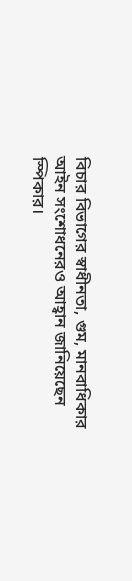বিচার বিভাগের স্বাধীনতা, গুম, মানবাধিকার আইন সংশোধনেরও আহ্বান জানিয়েছেন স্পিকার।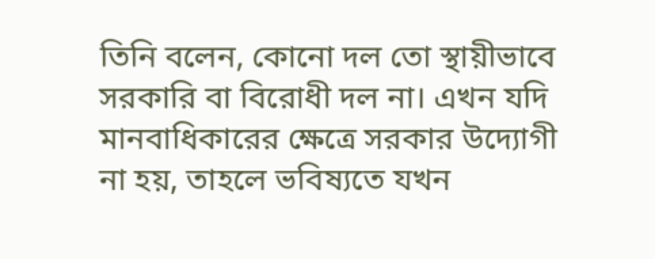তিনি বলেন, কোনো দল তো স্থায়ীভাবে সরকারি বা বিরোধী দল না। এখন যদি মানবাধিকারের ক্ষেত্রে সরকার উদ্যোগী না হয়, তাহলে ভবিষ্যতে যখন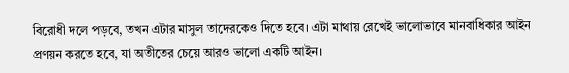বিরোধী দলে পড়বে, তখন এটার মাসুল তাদেরকেও দিতে হবে। এটা মাথায় রেখেই ভালোভাবে মানবাধিকার আইন প্রণয়ন করতে হবে, যা অতীতের চেয়ে আরও ভালো একটি আইন।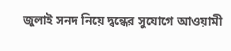জুলাই সনদ নিয়ে দ্বন্ধের সুযোগে আওয়ামী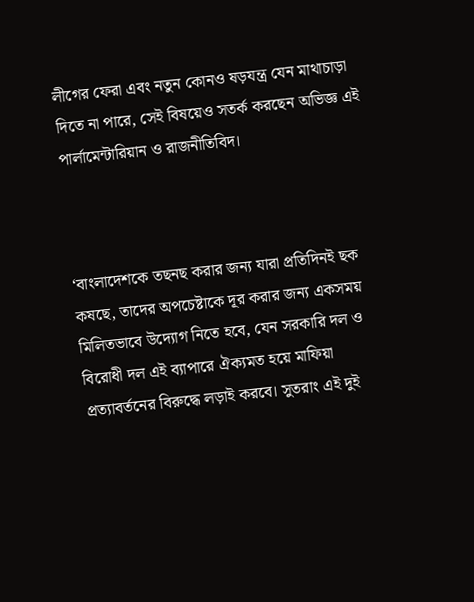লীগের ফেরা এবং নতুন কোনও ষড়যন্ত্র যেন মাথাচাড়া দিতে না পারে, সেই বিষয়েও সতর্ক করছেন অভিজ্ঞ এই পার্লামেন্টারিয়ান ও রাজনীতিবিদ।



‘বাংলাদেশকে তছনছ করার জন্য যারা প্রতিদিনই ছক কষছে, তাদের অপচেষ্টাকে দূর করার জন্য একসময় মিলিতভাবে উদ্যোগ নিতে হবে, যেন সরকারি দল ও বিরোধী দল এই ব্যাপারে ঐক্যমত হয়ে মাফিয়া প্রত্যাবর্তনের বিরুদ্ধে লড়াই করবে। সুতরাং এই দুই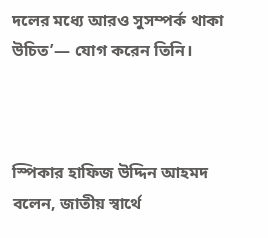দলের মধ্যে আরও সুসম্পর্ক থাকা উচিত’— যোগ করেন তিনি।



স্পিকার হাফিজ উদ্দিন আহমদ বলেন, জাতীয় স্বার্থে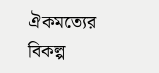ঐকমত্যের বিকল্প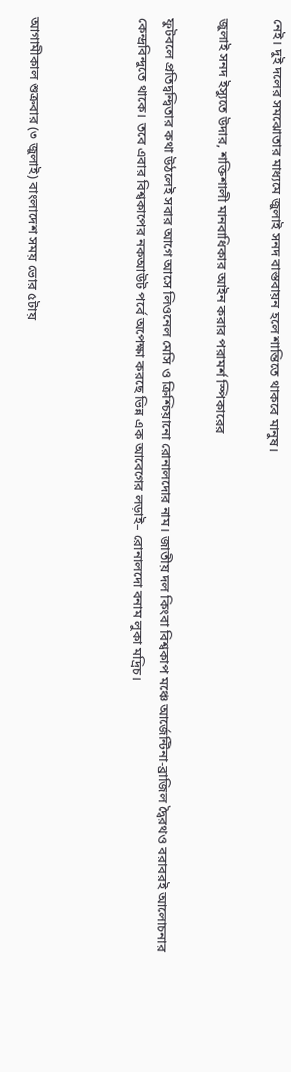নেই। দুই দলের সমঝোতার মাধ্যমে জুলাই সনদ বাস্তবায়ন হলে শান্তিতে থাকবে মানুষ।

জুলাই সনদ ইস্যুতে উদার, শক্তিশালী মানবাধিকার আইন করার পরামর্শ স্পিকারের

ফুটবলে প্রতিদ্বন্দ্বিতার কথা উঠলেই সবার আগে আসে লিওনেল মেসি ও ক্রিশ্চিয়ানো রোনালদোর নাম। জাতীয় দল কিংবা বিশ্বকাপ মঞ্চে আর্জেন্টিনা-ব্রাজিল দ্বৈরথও বরাবরই আলোচনার কেন্দ্রবিন্দুতে থাকে। তবে এবার বিশ্বকাপের নকআউট পর্বে অপেক্ষা করছে ভিন্ন এক আবেগের লড়াই– রোনালদো বনাম লুকা মদ্রিচ।



আগামীকাল শুক্রবার (৩ জুলাই) বাংলাদেশ সময় ভোর ৫টায়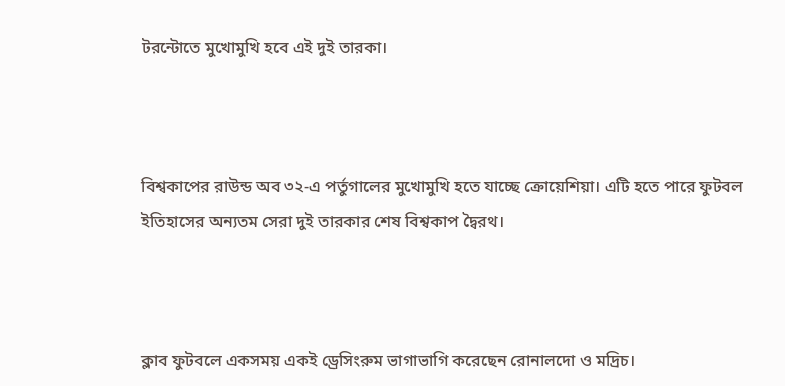টরন্টোতে মুখোমুখি হবে এই দুই তারকা।



বিশ্বকাপের রাউন্ড অব ৩২-এ পর্তুগালের মুখোমুখি হতে যাচ্ছে ক্রোয়েশিয়া। এটি হতে পারে ফুটবল ইতিহাসের অন্যতম সেরা দুই তারকার শেষ বিশ্বকাপ দ্বৈরথ।



ক্লাব ফুটবলে একসময় একই ড্রেসিংরুম ভাগাভাগি করেছেন রোনালদো ও মদ্রিচ।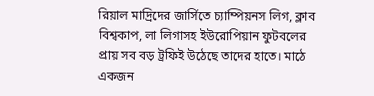রিয়াল মাদ্রিদের জার্সিতে চ্যাম্পিয়নস লিগ, ক্লাব বিশ্বকাপ, লা লিগাসহ ইউরোপিয়ান ফুটবলের প্রায় সব বড় ট্রফিই উঠেছে তাদের হাতে। মাঠে একজন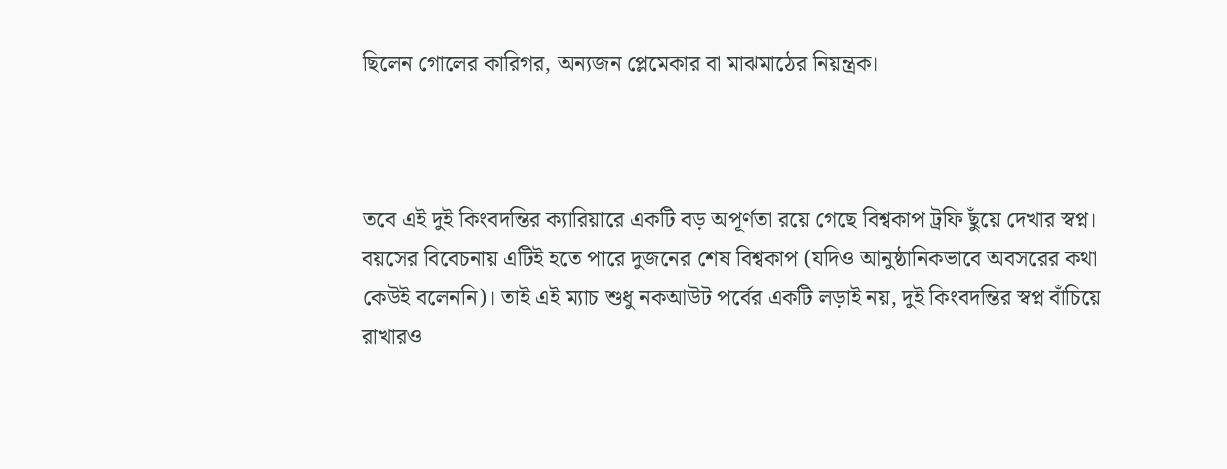ছিলেন গোলের কারিগর, অন্যজন প্লেমেকার বা মাঝমাঠের নিয়ন্ত্রক।



তবে এই দুই কিংবদন্তির ক্যারিয়ারে একটি বড় অপূর্ণতা রয়ে গেছে বিশ্বকাপ ট্রফি ছুঁয়ে দেখার স্বপ্ন। বয়সের বিবেচনায় এটিই হতে পারে দুজনের শেষ বিশ্বকাপ (যদিও আনুষ্ঠানিকভাবে অবসরের কথা কেউই বলেননি)। তাই এই ম্যাচ শুধু নকআউট পর্বের একটি লড়াই নয়, দুই কিংবদন্তির স্বপ্ন বাঁচিয়ে রাখারও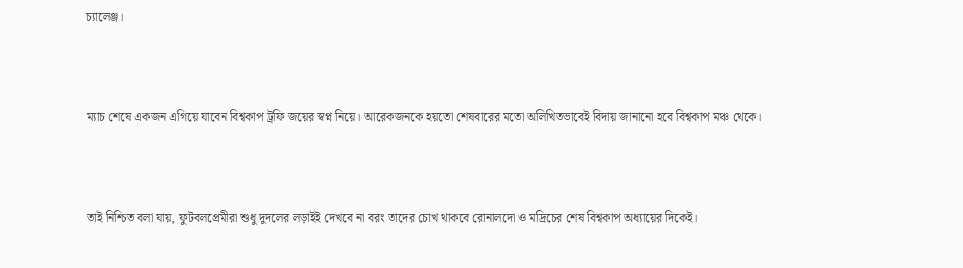চ্যালেঞ্জ।



ম্যাচ শেষে একজন এগিয়ে যাবেন বিশ্বকাপ ট্রফি জয়ের স্বপ্ন নিয়ে। আরেকজনকে হয়তো শেষবারের মতো অলিখিতভাবেই বিদায় জানানো হবে বিশ্বকাপ মঞ্চ থেকে।



তাই নিশ্চিত বলা যায়, ফুটবলপ্রেমীরা শুধু দুদলের লড়াইই দেখবে না বরং তাদের চোখ থাকবে রোনালদো ও মদ্রিচের শেষ বিশ্বকাপ অধ্যায়ের দিকেই।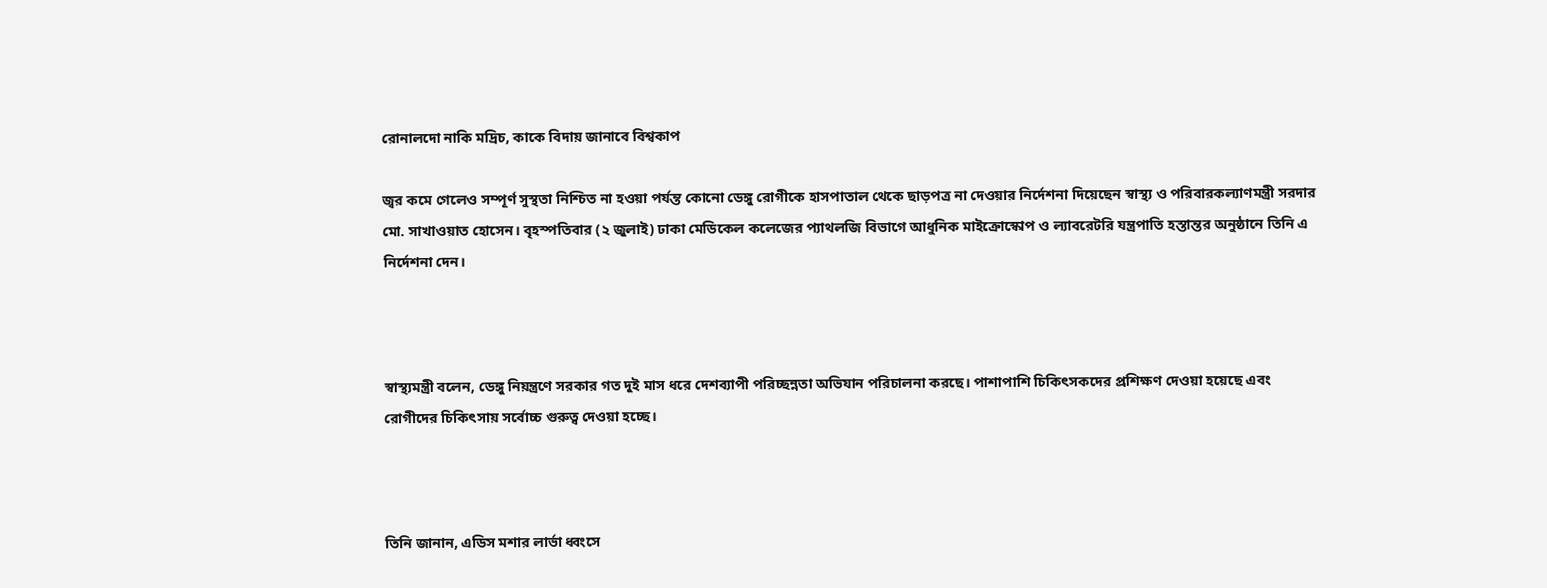রোনালদো নাকি মদ্রিচ, কাকে বিদায় জানাবে বিশ্বকাপ

জ্বর কমে গেলেও সম্পূর্ণ সুস্থতা নিশ্চিত না হওয়া পর্যন্ত কোনো ডেঙ্গু রোগীকে হাসপাতাল থেকে ছাড়পত্র না দেওয়ার নির্দেশনা দিয়েছেন স্বাস্থ্য ও পরিবারকল্যাণমন্ত্রী সরদার মো. সাখাওয়াত হোসেন। বৃহস্পতিবার (২ জুলাই) ঢাকা মেডিকেল কলেজের প্যাথলজি বিভাগে আধুনিক মাইক্রোস্কোপ ও ল্যাবরেটরি যন্ত্রপাতি হস্তান্তর অনুষ্ঠানে তিনি এ নির্দেশনা দেন।



স্বাস্থ্যমন্ত্রী বলেন, ডেঙ্গু নিয়ন্ত্রণে সরকার গত দুই মাস ধরে দেশব্যাপী পরিচ্ছন্নতা অভিযান পরিচালনা করছে। পাশাপাশি চিকিৎসকদের প্রশিক্ষণ দেওয়া হয়েছে এবং রোগীদের চিকিৎসায় সর্বোচ্চ গুরুত্ব দেওয়া হচ্ছে।



তিনি জানান, এডিস মশার লার্ভা ধ্বংসে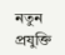নতুন প্রযুক্তি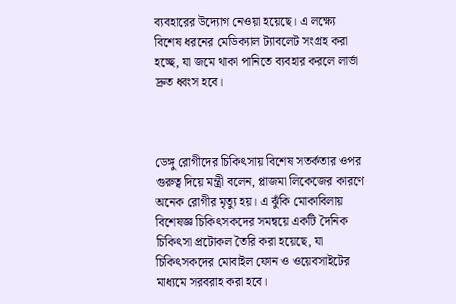ব্যবহারের উদ্যোগ নেওয়া হয়েছে। এ লক্ষ্যে বিশেষ ধরনের মেডিক্যাল ট্যাবলেট সংগ্রহ করা হচ্ছে, যা জমে থাকা পানিতে ব্যবহার করলে লার্ভা দ্রুত ধ্বংস হবে।



ডেঙ্গু রোগীদের চিকিৎসায় বিশেষ সতর্কতার ওপর গুরুত্ব দিয়ে মন্ত্রী বলেন, প্লাজমা লিকেজের কারণে অনেক রোগীর মৃত্যু হয়। এ ঝুঁকি মোকাবিলায় বিশেষজ্ঞ চিকিৎসকদের সমন্বয়ে একটি দৈনিক চিকিৎসা প্রটোকল তৈরি করা হয়েছে, যা চিকিৎসকদের মোবাইল ফোন ও ওয়েবসাইটের মাধ্যমে সরবরাহ করা হবে।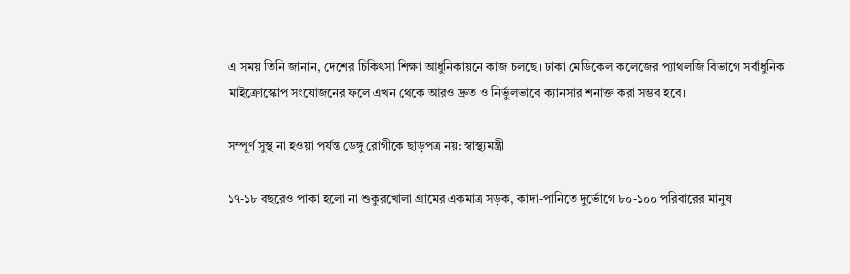এ সময় তিনি জানান, দেশের চিকিৎসা শিক্ষা আধুনিকায়নে কাজ চলছে। ঢাকা মেডিকেল কলেজের প্যাথলজি বিভাগে সর্বাধুনিক মাইক্রোস্কোপ সংযোজনের ফলে এখন থেকে আরও দ্রুত ও নির্ভুলভাবে ক্যানসার শনাক্ত করা সম্ভব হবে।

সম্পূর্ণ সুস্থ না হওয়া পর্যন্ত ডেঙ্গু রোগীকে ছাড়পত্র নয়: স্বাস্থ্যমন্ত্রী

১৭-১৮ বছরেও পাকা হলো না শুকুরখোলা গ্রামের একমাত্র সড়ক, কাদা-পানিতে দুর্ভোগে ৮০-১০০ পরিবারের মানুষ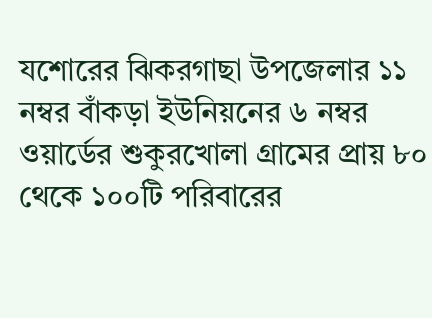যশোরের ঝিকরগাছা উপজেলার ১১ নম্বর বাঁকড়া ইউনিয়নের ৬ নম্বর ওয়ার্ডের শুকুরখোলা গ্রামের প্রায় ৮০ থেকে ১০০টি পরিবারের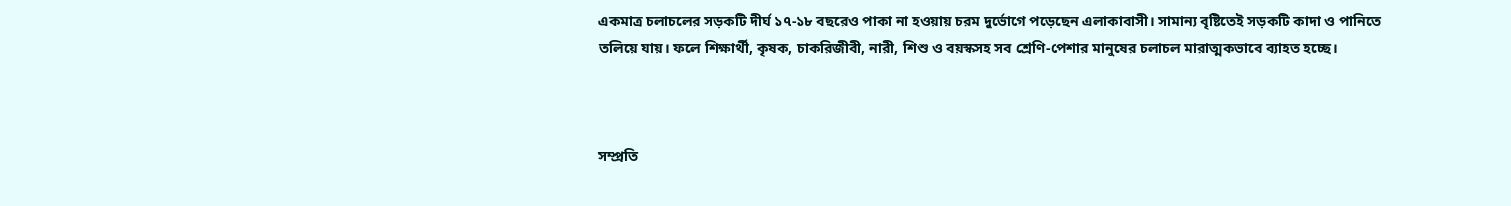একমাত্র চলাচলের সড়কটি দীর্ঘ ১৭-১৮ বছরেও পাকা না হওয়ায় চরম দুর্ভোগে পড়েছেন এলাকাবাসী। সামান্য বৃষ্টিতেই সড়কটি কাদা ও পানিতে তলিয়ে যায়। ফলে শিক্ষার্থী, কৃষক, চাকরিজীবী, নারী, শিশু ও বয়স্কসহ সব শ্রেণি-পেশার মানুষের চলাচল মারাত্মকভাবে ব্যাহত হচ্ছে।



সম্প্রতি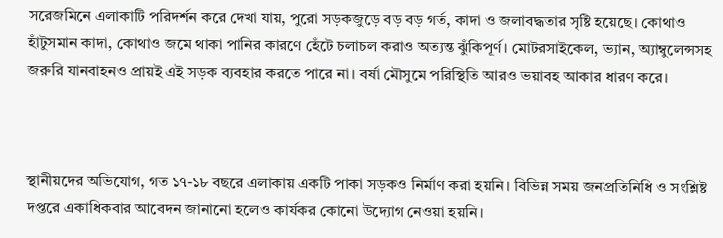সরেজমিনে এলাকাটি পরিদর্শন করে দেখা যায়, পুরো সড়কজুড়ে বড় বড় গর্ত, কাদা ও জলাবদ্ধতার সৃষ্টি হয়েছে। কোথাও হাঁটুসমান কাদা, কোথাও জমে থাকা পানির কারণে হেঁটে চলাচল করাও অত্যন্ত ঝুঁকিপূর্ণ। মোটরসাইকেল, ভ্যান, অ্যাম্বুলেন্সসহ জরুরি যানবাহনও প্রায়ই এই সড়ক ব্যবহার করতে পারে না। বর্ষা মৌসুমে পরিস্থিতি আরও ভয়াবহ আকার ধারণ করে।



স্থানীয়দের অভিযোগ, গত ১৭-১৮ বছরে এলাকায় একটি পাকা সড়কও নির্মাণ করা হয়নি। বিভিন্ন সময় জনপ্রতিনিধি ও সংশ্লিষ্ট দপ্তরে একাধিকবার আবেদন জানানো হলেও কার্যকর কোনো উদ্যোগ নেওয়া হয়নি।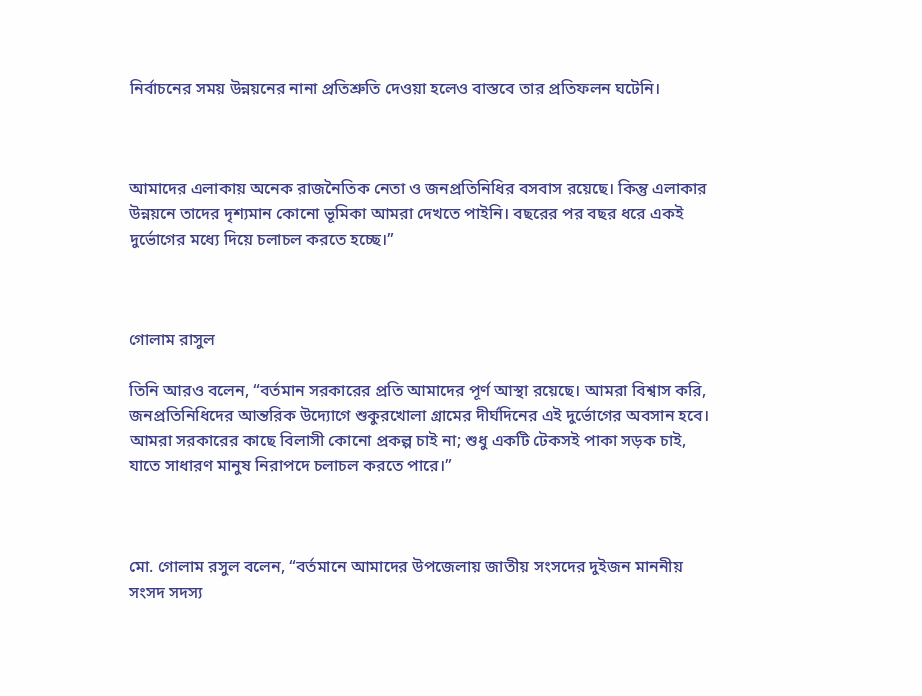নির্বাচনের সময় উন্নয়নের নানা প্রতিশ্রুতি দেওয়া হলেও বাস্তবে তার প্রতিফলন ঘটেনি।



আমাদের এলাকায় অনেক রাজনৈতিক নেতা ও জনপ্রতিনিধির বসবাস রয়েছে। কিন্তু এলাকার উন্নয়নে তাদের দৃশ্যমান কোনো ভূমিকা আমরা দেখতে পাইনি। বছরের পর বছর ধরে একই দুর্ভোগের মধ্যে দিয়ে চলাচল করতে হচ্ছে।”



গোলাম রাসুল

তিনি আরও বলেন, “বর্তমান সরকারের প্রতি আমাদের পূর্ণ আস্থা রয়েছে। আমরা বিশ্বাস করি, জনপ্রতিনিধিদের আন্তরিক উদ্যোগে শুকুরখোলা গ্রামের দীর্ঘদিনের এই দুর্ভোগের অবসান হবে। আমরা সরকারের কাছে বিলাসী কোনো প্রকল্প চাই না; শুধু একটি টেকসই পাকা সড়ক চাই, যাতে সাধারণ মানুষ নিরাপদে চলাচল করতে পারে।”



মো. গোলাম রসুল বলেন, “বর্তমানে আমাদের উপজেলায় জাতীয় সংসদের দুইজন মাননীয় সংসদ সদস্য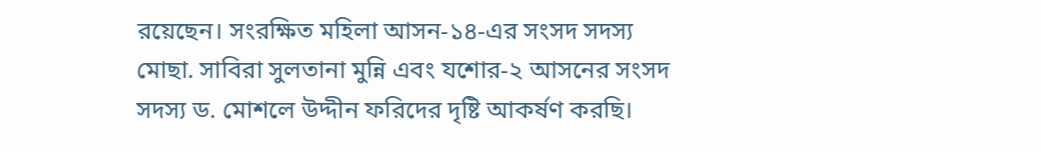রয়েছেন। সংরক্ষিত মহিলা আসন-১৪-এর সংসদ সদস্য মোছা. সাবিরা সুলতানা মুন্নি এবং যশোর-২ আসনের সংসদ সদস্য ড. মোশলে উদ্দীন ফরিদের দৃষ্টি আকর্ষণ করছি।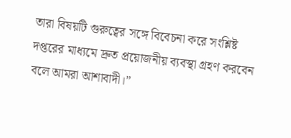তারা বিষয়টি গুরুত্বের সঙ্গে বিবেচনা করে সংশ্লিষ্ট দপ্তরের মাধ্যমে দ্রুত প্রয়োজনীয় ব্যবস্থা গ্রহণ করবেন বলে আমরা আশাবাদী।”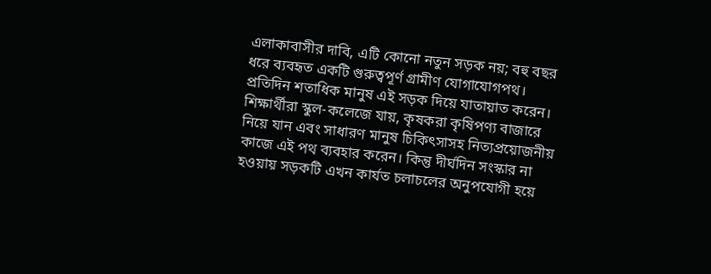এলাকাবাসীর দাবি, এটি কোনো নতুন সড়ক নয়; বহু বছর ধরে ব্যবহৃত একটি গুরুত্বপূর্ণ গ্রামীণ যোগাযোগপথ। প্রতিদিন শতাধিক মানুষ এই সড়ক দিয়ে যাতায়াত করেন। শিক্ষার্থীরা স্কুল-কলেজে যায়, কৃষকরা কৃষিপণ্য বাজারে নিয়ে যান এবং সাধারণ মানুষ চিকিৎসাসহ নিত্যপ্রয়োজনীয় কাজে এই পথ ব্যবহার করেন। কিন্তু দীর্ঘদিন সংস্কার না হওয়ায় সড়কটি এখন কার্যত চলাচলের অনুপযোগী হয়ে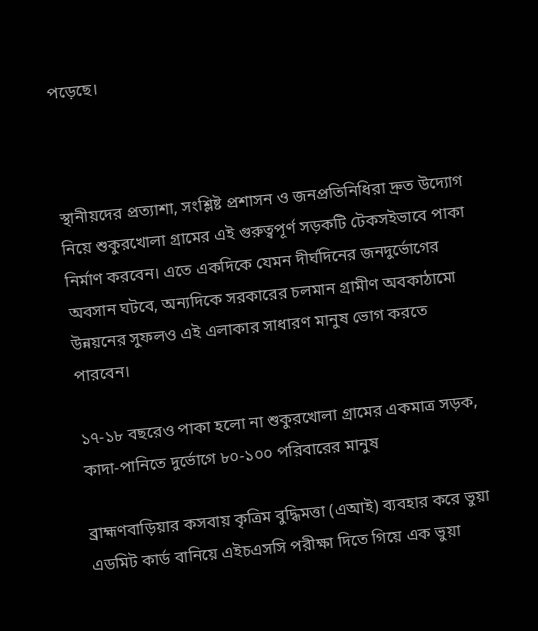পড়েছে।



স্থানীয়দের প্রত্যাশা, সংশ্লিষ্ট প্রশাসন ও জনপ্রতিনিধিরা দ্রুত উদ্যোগ নিয়ে শুকুরখোলা গ্রামের এই গুরুত্বপূর্ণ সড়কটি টেকসইভাবে পাকা নির্মাণ করবেন। এতে একদিকে যেমন দীর্ঘদিনের জনদুর্ভোগের অবসান ঘটবে, অন্যদিকে সরকারের চলমান গ্রামীণ অবকাঠামো উন্নয়নের সুফলও এই এলাকার সাধারণ মানুষ ভোগ করতে পারবেন।

১৭-১৮ বছরেও পাকা হলো না শুকুরখোলা গ্রামের একমাত্র সড়ক, কাদা-পানিতে দুর্ভোগে ৮০-১০০ পরিবারের মানুষ

ব্রাহ্মণবাড়িয়ার কসবায় কৃত্রিম বুদ্ধিমত্তা (এআই) ব্যবহার করে ভুয়া এডমিট কার্ড বানিয়ে এইচএসসি পরীক্ষা দিতে গিয়ে এক ভুয়া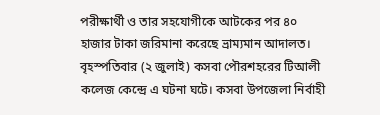পরীক্ষার্থী ও তার সহযোগীকে আটকের পর ৪০ হাজার টাকা জরিমানা করেছে ভ্রাম্যমান আদালত। বৃহস্পতিবার (২ জুলাই) কসবা পৌরশহরের টিআলী কলেজ কেন্দ্রে এ ঘটনা ঘটে। কসবা উপজেলা নির্বাহী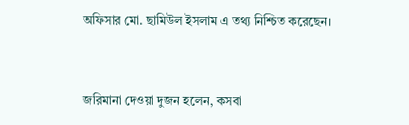অফিসার মো. ছামিউল ইসলাম এ তথ্য নিশ্চিত করেছেন।



জরিমানা দেওয়া দুজন হলেন, কসবা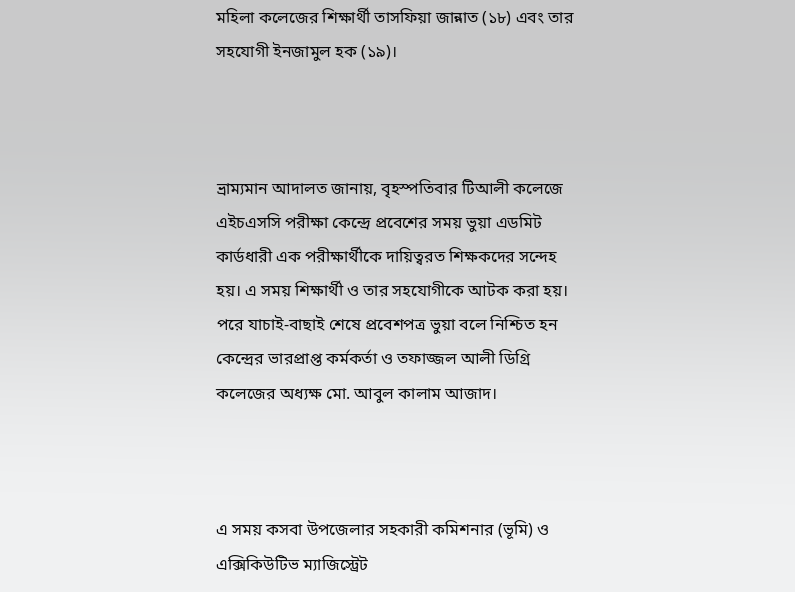মহিলা কলেজের শিক্ষার্থী তাসফিয়া জান্নাত (১৮) এবং তার সহযোগী ইনজামুল হক (১৯)।



ভ্রাম্যমান আদালত জানায়, বৃহস্পতিবার টিআলী কলেজে এইচএসসি পরীক্ষা কেন্দ্রে প্রবেশের সময় ভুয়া এডমিট কার্ডধারী এক পরীক্ষার্থীকে দায়িত্বরত শিক্ষকদের সন্দেহ হয়। এ সময় শিক্ষার্থী ও তার সহযোগীকে আটক করা হয়। পরে যাচাই-বাছাই শেষে প্রবেশপত্র ভুয়া বলে নিশ্চিত হন কেন্দ্রের ভারপ্রাপ্ত কর্মকর্তা ও তফাজ্জল আলী ডিগ্রি কলেজের অধ্যক্ষ মো. আবুল কালাম আজাদ।



এ সময় কসবা উপজেলার সহকারী কমিশনার (ভূমি) ও এক্সিকিউটিভ ম্যাজিস্ট্রেট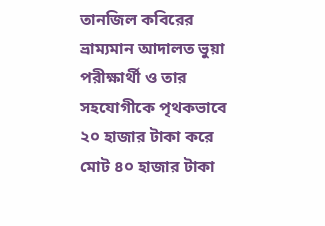তানজিল কবিরের ভ্রাম্যমান আদালত ভুয়া পরীক্ষার্থী ও তার সহযোগীকে পৃথকভাবে ২০ হাজার টাকা করে মোট ৪০ হাজার টাকা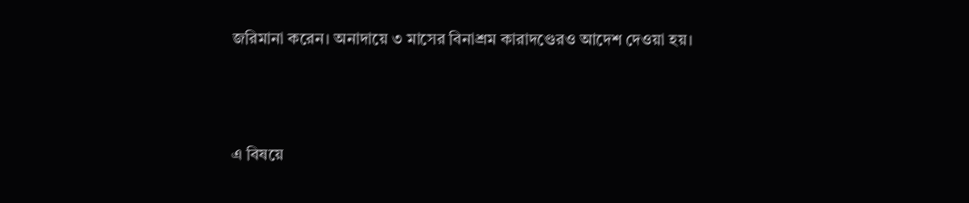জরিমানা করেন। অনাদায়ে ৩ মাসের বিনাশ্রম কারাদণ্ডেরও আদেশ দেওয়া হয়।



এ বিষয়ে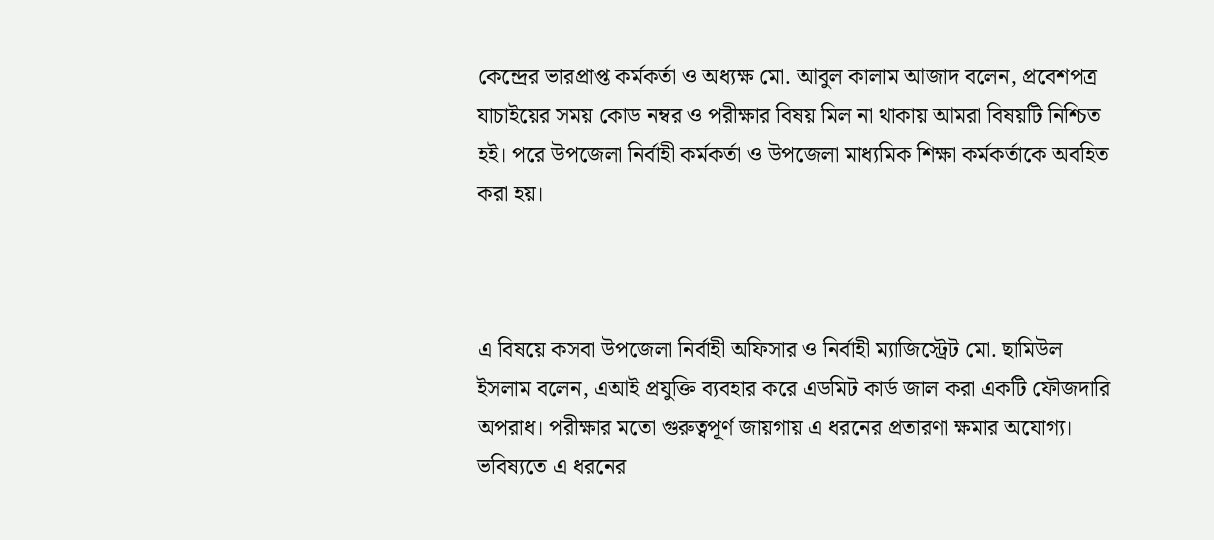কেন্দ্রের ভারপ্রাপ্ত কর্মকর্তা ও অধ্যক্ষ মো. আবুল কালাম আজাদ বলেন, প্রবেশপত্র যাচাইয়ের সময় কোড নম্বর ও পরীক্ষার বিষয় মিল না থাকায় আমরা বিষয়টি নিশ্চিত হই। পরে উপজেলা নির্বাহী কর্মকর্তা ও উপজেলা মাধ্যমিক শিক্ষা কর্মকর্তাকে অবহিত করা হয়।



এ বিষয়ে কসবা উপজেলা নির্বাহী অফিসার ও নির্বাহী ম্যাজিস্ট্রেট মো. ছামিউল ইসলাম বলেন, এআই প্রযুক্তি ব্যবহার করে এডমিট কার্ড জাল করা একটি ফৌজদারি অপরাধ। পরীক্ষার মতো গুরুত্বপূর্ণ জায়গায় এ ধরনের প্রতারণা ক্ষমার অযোগ্য। ভবিষ্যতে এ ধরনের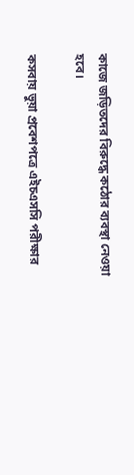কাজে জড়িতদের বিরুদ্ধে কঠোর ব্যবস্থা নেওয়া হবে।

কসবায় ভুয়া প্রবেশপত্রে এইচএসসি পরীক্ষার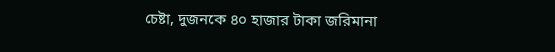চেষ্টা, দুজনকে ৪০ হাজার টাকা জরিমানা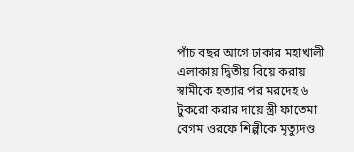পাঁচ বছর আগে ঢাকার মহাখালী এলাকায় দ্বিতীয় বিয়ে করায় স্বামীকে হত্যার পর মরদেহ ৬ টুকরো করার দায়ে স্ত্রী ফাতেমা বেগম ওরফে শিল্পীকে মৃত্যুদণ্ড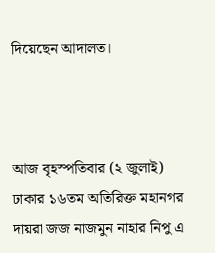দিয়েছেন আদালত।



আজ বৃহস্পতিবার (২ জুলাই) ঢাকার ১৬তম অতিরিক্ত মহানগর দায়রা জজ নাজমুন নাহার নিপু এ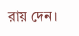রায় দেন।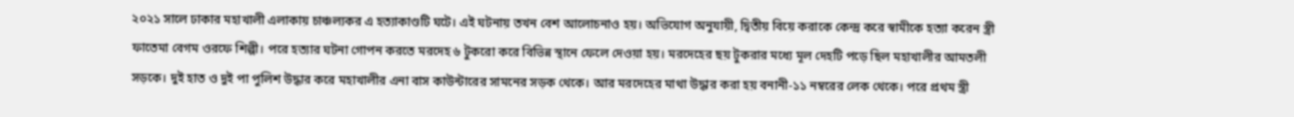২০২১ সালে ঢাকার মহাখালী এলাকায় চাঞ্চল্যকর এ হত্যাকাণ্ডটি ঘটে। এই ঘটনায় তখন বেশ আলোচনাও হয়। অভিযোগ অনুযায়ী, দ্বিতীয় বিয়ে করাকে কেন্দ্র করে স্বামীকে হত্যা করেন স্ত্রী ফাতেমা বেগম ওরফে শিল্পী। পরে হত্যার ঘটনা গোপন করতে মরদেহ ৬ টুকরো করে বিভিন্ন স্থানে ফেলে দেওয়া হয়। মরদেহের ছয় টুকরার মধ্যে মূল দেহটি পড়ে ছিল মহাখালীর আমতলী সড়কে। দুই হাত ও দুই পা পুলিশ উদ্ধার করে মহাখালীর এনা বাস কাউন্টারের সামনের সড়ক থেকে। আর মরদেহের মাথা উদ্ধার করা হয় বনানী-১১ নম্বরের লেক থেকে। পরে প্রথম স্ত্রী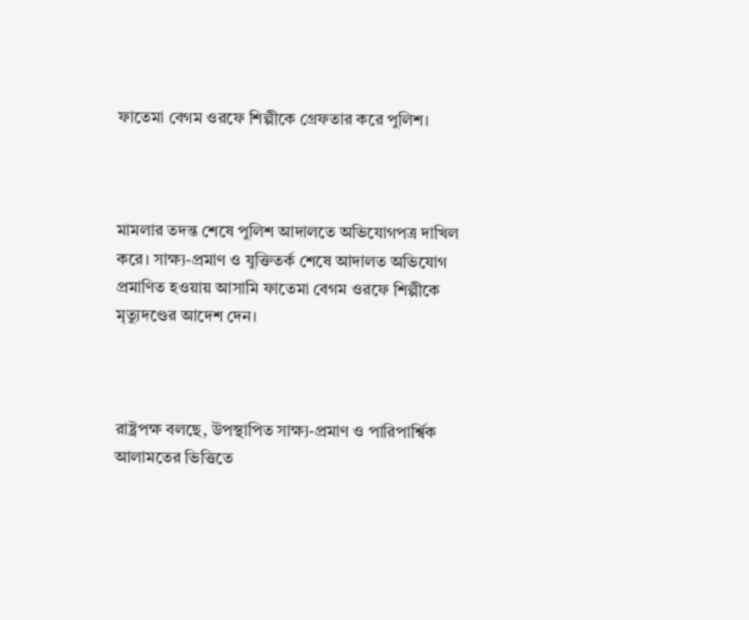ফাতেমা বেগম ওরফে শিল্পীকে গ্রেফতার করে পুলিশ।



মামলার তদন্ত শেষে পুলিশ আদালতে অভিযোগপত্র দাখিল করে। সাক্ষ্য-প্রমাণ ও যুক্তিতর্ক শেষে আদালত অভিযোগ প্রমাণিত হওয়ায় আসামি ফাতেমা বেগম ওরফে শিল্পীকে মৃত্যুদণ্ডের আদেশ দেন।



রাষ্ট্রপক্ষ বলছে, উপস্থাপিত সাক্ষ্য-প্রমাণ ও পারিপার্শ্বিক আলামতের ভিত্তিতে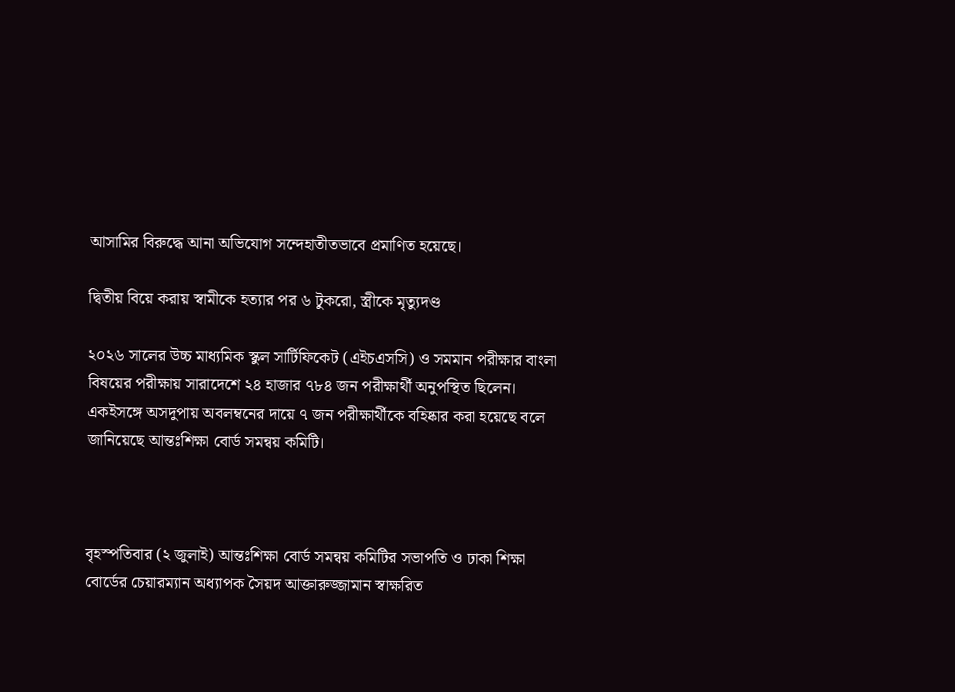আসামির বিরুদ্ধে আনা অভিযোগ সন্দেহাতীতভাবে প্রমাণিত হয়েছে।

দ্বিতীয় বিয়ে করায় স্বামীকে হত্যার পর ৬ টুকরো, স্ত্রীকে মৃত্যুদণ্ড

২০২৬ সালের উচ্চ মাধ্যমিক স্কুল সার্টিফিকেট (এইচএসসি) ও সমমান পরীক্ষার বাংলা বিষয়ের পরীক্ষায় সারাদেশে ২৪ হাজার ৭৮৪ জন পরীক্ষার্থী অনুপস্থিত ছিলেন। একইসঙ্গে অসদুপায় অবলম্বনের দায়ে ৭ জন পরীক্ষার্থীকে বহিষ্কার করা হয়েছে বলে জানিয়েছে আন্তঃশিক্ষা বোর্ড সমন্বয় কমিটি।



বৃহস্পতিবার (২ জুলাই) আন্তঃশিক্ষা বোর্ড সমন্বয় কমিটির সভাপতি ও ঢাকা শিক্ষা বোর্ডের চেয়ারম্যান অধ্যাপক সৈয়দ আক্তারুজ্জামান স্বাক্ষরিত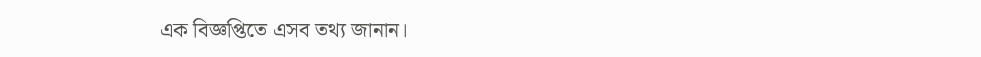এক বিজ্ঞপ্তিতে এসব তথ্য জানান।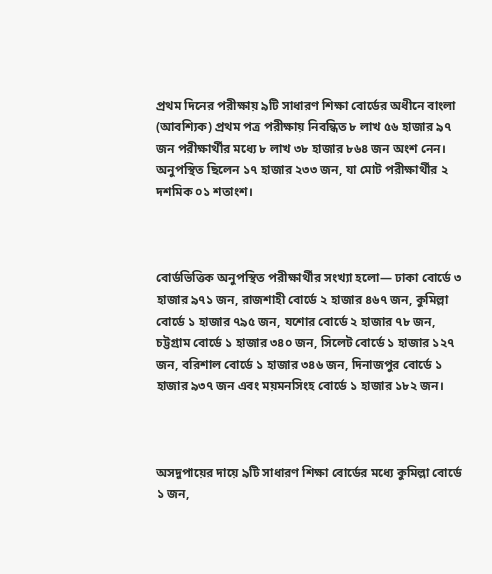প্রথম দিনের পরীক্ষায় ৯টি সাধারণ শিক্ষা বোর্ডের অধীনে বাংলা (আবশ্যিক) প্রথম পত্র পরীক্ষায় নিবন্ধিত ৮ লাখ ৫৬ হাজার ৯৭ জন পরীক্ষার্থীর মধ্যে ৮ লাখ ৩৮ হাজার ৮৬৪ জন অংশ নেন। অনুপস্থিত ছিলেন ১৭ হাজার ২৩৩ জন, যা মোট পরীক্ষার্থীর ২ দশমিক ০১ শতাংশ।



বোর্ডভিত্তিক অনুপস্থিত পরীক্ষার্থীর সংখ্যা হলো— ঢাকা বোর্ডে ৩ হাজার ৯৭১ জন, রাজশাহী বোর্ডে ২ হাজার ৪৬৭ জন, কুমিল্লা বোর্ডে ১ হাজার ৭৯৫ জন, যশোর বোর্ডে ২ হাজার ৭৮ জন, চট্টগ্রাম বোর্ডে ১ হাজার ৩৪০ জন, সিলেট বোর্ডে ১ হাজার ১২৭ জন, বরিশাল বোর্ডে ১ হাজার ৩৪৬ জন, দিনাজপুর বোর্ডে ১ হাজার ৯৩৭ জন এবং ময়মনসিংহ বোর্ডে ১ হাজার ১৮২ জন।



অসদুপায়ের দায়ে ৯টি সাধারণ শিক্ষা বোর্ডের মধ্যে কুমিল্লা বোর্ডে ১ জন,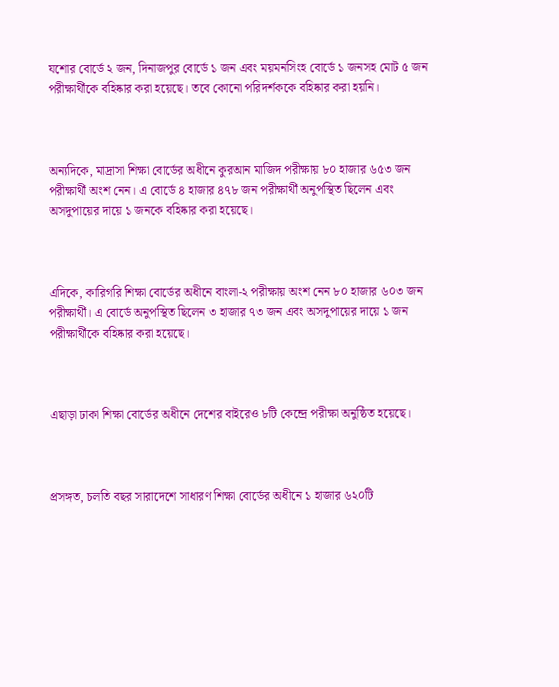যশোর বোর্ডে ২ জন, দিনাজপুর বোর্ডে ১ জন এবং ময়মনসিংহ বোর্ডে ১ জনসহ মোট ৫ জন পরীক্ষার্থীকে বহিষ্কার করা হয়েছে। তবে কোনো পরিদর্শককে বহিষ্কার করা হয়নি।



অন্যদিকে, মাদ্রাসা শিক্ষা বোর্ডের অধীনে কুরআন মাজিদ পরীক্ষায় ৮০ হাজার ৬৫৩ জন পরীক্ষার্থী অংশ নেন। এ বোর্ডে ৪ হাজার ৪৭৮ জন পরীক্ষার্থী অনুপস্থিত ছিলেন এবং অসদুপায়ের দায়ে ১ জনকে বহিষ্কার করা হয়েছে।



এদিকে, কারিগরি শিক্ষা বোর্ডের অধীনে বাংলা-২ পরীক্ষায় অংশ নেন ৮০ হাজার ৬০৩ জন পরীক্ষার্থী। এ বোর্ডে অনুপস্থিত ছিলেন ৩ হাজার ৭৩ জন এবং অসদুপায়ের দায়ে ১ জন পরীক্ষার্থীকে বহিষ্কার করা হয়েছে।



এছাড়া ঢাকা শিক্ষা বোর্ডের অধীনে দেশের বাইরেও ৮টি কেন্দ্রে পরীক্ষা অনুষ্ঠিত হয়েছে।



প্রসঙ্গত, চলতি বছর সারাদেশে সাধারণ শিক্ষা বোর্ডের অধীনে ১ হাজার ৬২০টি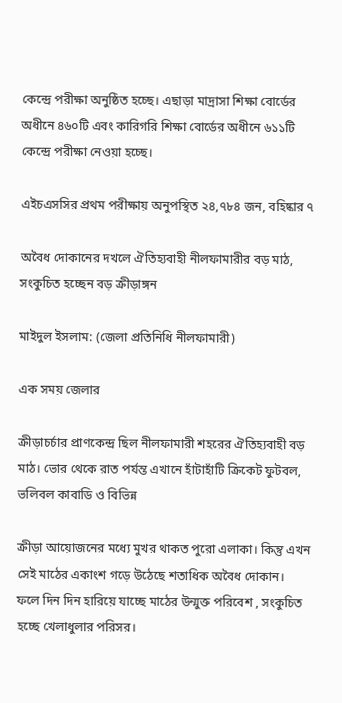কেন্দ্রে পরীক্ষা অনুষ্ঠিত হচ্ছে। এছাড়া মাদ্রাসা শিক্ষা বোর্ডের অধীনে ৪৬০টি এবং কারিগরি শিক্ষা বোর্ডের অধীনে ৬১১টি কেন্দ্রে পরীক্ষা নেওয়া হচ্ছে।

এইচএসসির প্রথম পরীক্ষায় অনুপস্থিত ২৪,৭৮৪ জন, বহিষ্কার ৭

অবৈধ দোকানের দখলে ঐতিহ্যবাহী নীলফামারীর বড় মাঠ, সংকুচিত হচ্ছেন বড় ক্রীড়াঙ্গন

মাইদুল ইসলাম: (জেলা প্রতিনিধি নীলফামারী)

এক সময় জেলার

ক্রীড়াচর্চার প্রাণকেন্দ্র ছিল নীলফামারী শহরের ঐতিহ্যবাহী বড় মাঠ। ভোর থেকে রাত পর্যন্ত এখানে হাঁটাহাঁটি ক্রিকেট ফুটবল, ভলিবল কাবাডি ও বিভিন্ন

ক্রীড়া আয়োজনের মধ্যে মুখর থাকত পুরো এলাকা। কিন্তু এখন সেই মাঠের একাংশ গড়ে উঠেছে শতাধিক অবৈধ দোকান। ফলে দিন দিন হারিয়ে যাচ্ছে মাঠের উন্মুক্ত পরিবেশ , সংকুচিত হচ্ছে খেলাধুলার পরিসর।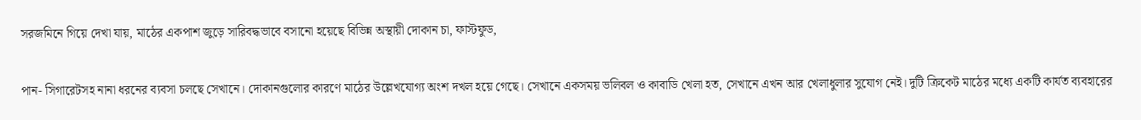সরজমিনে গিয়ে দেখা যায়, মাঠের একপাশ জুড়ে সারিবদ্ধভাবে বসানো হয়েছে বিভিন্ন অস্থায়ী দোকান চা, ফাস্টফুড,

পান- সিগারেটসহ নানা ধরনের ব্যবসা চলছে সেখানে। দোকানগুলোর কারণে মাঠের উল্লেখযোগ্য অংশ দখল হয়ে গেছে। সেখানে একসময় ভলিবল ও কাবাডি খেলা হত, সেখানে এখন আর খেলাধুলার সুযোগ নেই। দুটি ক্রিকেট মাঠের মধ্যে একটি কার্যত ব্যবহারের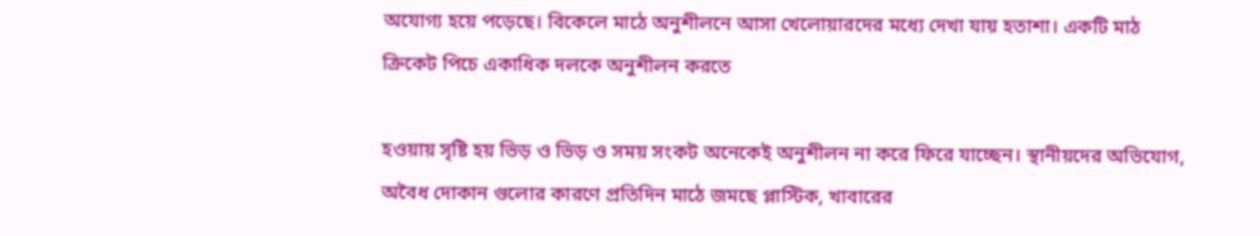অযোগ্য হয়ে পড়েছে। বিকেলে মাঠে অনুশীলনে আসা খেলোয়ারদের মধ্যে দেখা যায় হতাশা। একটি মাঠ ক্রিকেট পিচে একাধিক দলকে অনুশীলন করতে

হওয়ায় সৃষ্টি হয় ভিড় ও ভিড় ও সময় সংকট অনেকেই অনুশীলন না করে ফিরে যাচ্ছেন। স্থানীয়দের অভিযোগ, অবৈধ দোকান গুলোর কারণে প্রতিদিন মাঠে জমছে প্লাস্টিক, খাবারের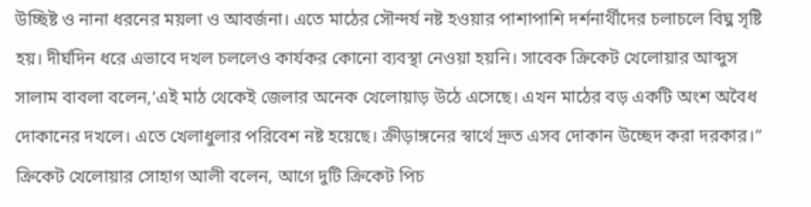উচ্ছিষ্ট ও নানা ধরনের ময়লা ও আবর্জনা। এতে মাঠের সৌন্দর্য নষ্ট হওয়ার পাশাপাশি দর্শনার্থীদের চলাচলে বিঘ্ন সৃষ্টি হয়। দীর্ঘদিন ধরে এভাবে দখল চললেও কার্যকর কোনো ব্যবস্থা নেওয়া হয়নি। সাবেক ক্রিকেট খেলোয়ার আব্দুস সালাম বাবলা বলেন,’এই মাঠ থেকেই জেলার অনেক খেলোয়াড় উঠে এসেছে। এখন মাঠের বড় একটি অংশ অবৈধ দোকানের দখলে। এতে খেলাধুলার পরিবেশ নষ্ট হয়েছে। ক্রীড়াঙ্গনের স্বার্থে দ্রুত এসব দোকান উচ্ছেদ করা দরকার।” ক্রিকেট খেলোয়ার সোহাগ আলী বলেন, আগে দুটি ক্রিকেট পিচ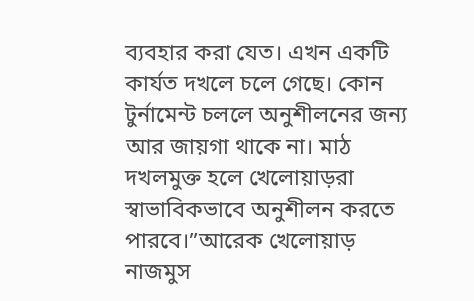ব্যবহার করা যেত। এখন একটি কার্যত দখলে চলে গেছে। কোন টুর্নামেন্ট চললে অনুশীলনের জন্য আর জায়গা থাকে না। মাঠ দখলমুক্ত হলে খেলোয়াড়রা স্বাভাবিকভাবে অনুশীলন করতে পারবে।”আরেক খেলোয়াড় নাজমুস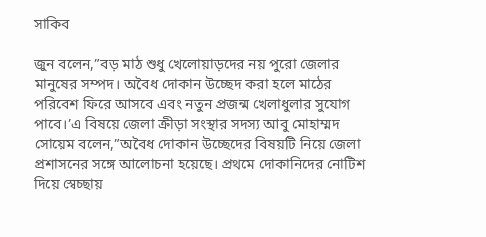সাকিব

জুন বলেন,”বড় মাঠ শুধু খেলোয়াড়দের নয় পুরো জেলার মানুষের সম্পদ। অবৈধ দোকান উচ্ছেদ করা হলে মাঠের পরিবেশ ফিরে আসবে এবং নতুন প্রজন্ম খেলাধুলার সুযোগ পাবে।’এ বিষয়ে জেলা ক্রীড়া সংস্থার সদস্য আবু মোহাম্মদ সোয়েম বলেন,”অবৈধ দোকান উচ্ছেদের বিষয়টি নিয়ে জেলা প্রশাসনের সঙ্গে আলোচনা হয়েছে। প্রথমে দোকানিদের নোটিশ দিয়ে স্বেচ্ছায়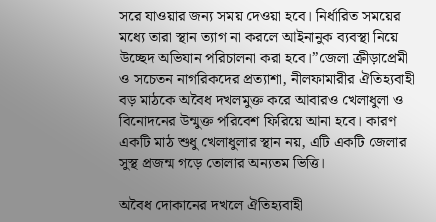সরে যাওয়ার জন্য সময় দেওয়া হবে। নির্ধারিত সময়ের মধ্যে তারা স্থান ত্যাগ না করলে আইনানুক ব্যবস্থা নিয়ে উচ্ছেদ অভিযান পরিচালনা করা হবে।”জেলা ক্রীড়াপ্রেমী ও সচেতন নাগরিকদের প্রত্যাশা, নীলফামারীর ঐতিহ্যবাহী বড় মাঠকে অবৈধ দখলমুক্ত করে আবারও খেলাধুলা ও বিনোদনের উন্মুক্ত পরিবেশ ফিরিয়ে আনা হবে। কারণ একটি মাঠ শুধু খেলাধুলার স্থান নয়, এটি একটি জেলার সুস্থ প্রজন্ম গড়ে তোলার অন্যতম ভিত্তি।

অবৈধ দোকানের দখলে ঐতিহ্যবাহী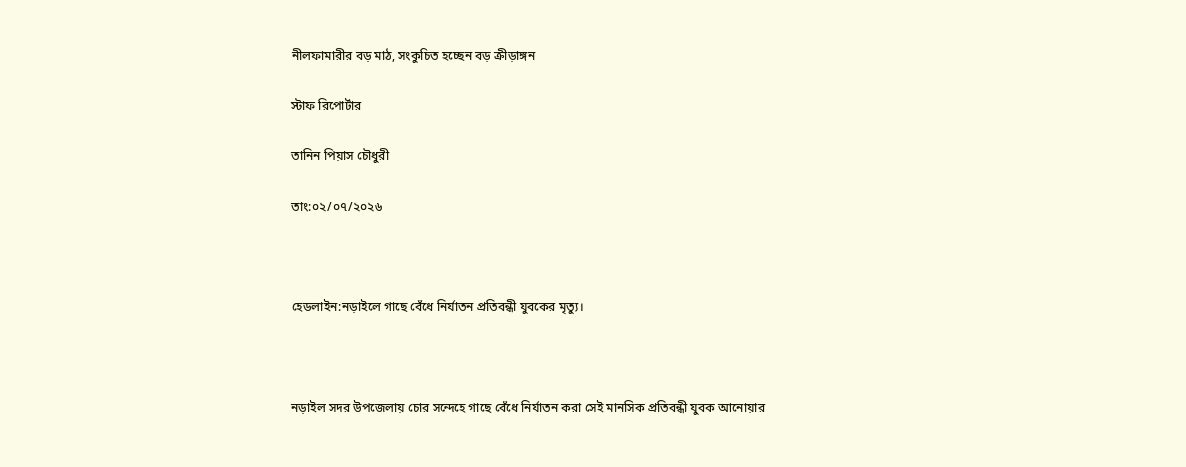নীলফামারীর বড় মাঠ, সংকুচিত হচ্ছেন বড় ক্রীড়াঙ্গন

স্টাফ রিপোর্টার

তানিন পিয়াস চৌধুরী

তাং:০২/০৭/২০২৬



হেডলাইন:নড়াইলে গাছে বেঁধে নির্যাতন প্রতিবন্ধী যুবকের মৃত্যু।



নড়াইল সদর উপজেলায় চোর সন্দেহে গাছে বেঁধে নির্যাতন করা সেই মানসিক প্রতিবন্ধী যুবক আনোয়ার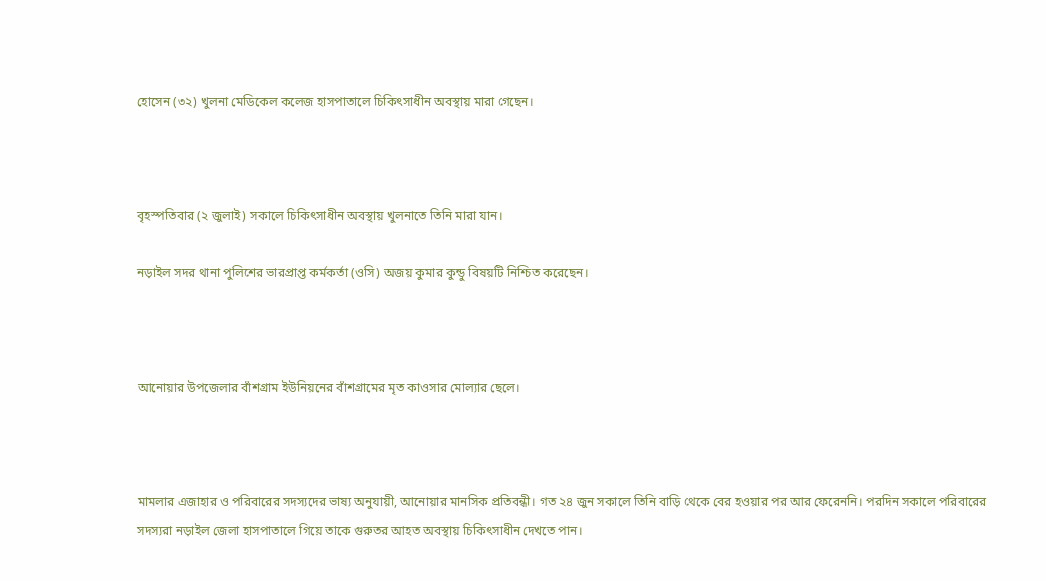হোসেন (৩২) খুলনা মেডিকেল কলেজ হাসপাতালে চিকিৎসাধীন অবস্থায় মারা গেছেন।



বৃহস্পতিবার (২ জুলাই) সকালে চিকিৎসাধীন অবস্থায় খুলনাতে তিনি মারা যান।

নড়াইল সদর থানা পুলিশের ভারপ্রাপ্ত কর্মকর্তা (ওসি) অজয় কুমার কুন্ডু বিষয়টি নিশ্চিত করেছেন।



আনোয়ার উপজেলার বাঁশগ্রাম ইউনিয়নের বাঁশগ্রামের মৃত কাওসার মোল্যার ছেলে।



মামলার এজাহার ও পরিবারের সদস্যদের ভাষ্য অনুযায়ী, আনোয়ার মানসিক প্রতিবন্ধী। গত ২৪ জুন সকালে তিনি বাড়ি থেকে বের হওয়ার পর আর ফেরেননি। পরদিন সকালে পরিবারের সদস্যরা নড়াইল জেলা হাসপাতালে গিয়ে তাকে গুরুতর আহত অবস্থায় চিকিৎসাধীন দেখতে পান।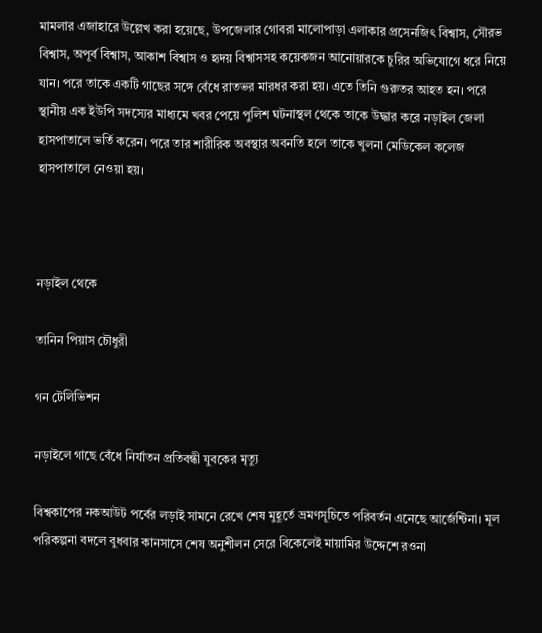মামলার এজাহারে উল্লেখ করা হয়েছে, উপজেলার গোবরা মালোপাড়া এলাকার প্রসেনজিৎ বিশ্বাস, সৌরভ বিশ্বাস, অপূর্ব বিশ্বাস, আকাশ বিশ্বাস ও হৃদয় বিশ্বাসসহ কয়েকজন আনোয়ারকে চুরির অভিযোগে ধরে নিয়ে যান। পরে তাকে একটি গাছের সঙ্গে বেঁধে রাতভর মারধর করা হয়। এতে তিনি গুরুতর আহত হন। পরে স্থানীয় এক ইউপি সদস্যের মাধ্যমে খবর পেয়ে পুলিশ ঘটনাস্থল থেকে তাকে উদ্ধার করে নড়াইল জেলা হাসপাতালে ভর্তি করেন। পরে তার শারীরিক অবস্থার অবনতি হলে তাকে খুলনা মেডিকেল কলেজ হাসপাতালে নেওয়া হয়।



নড়াইল থেকে

তানিন পিয়াস চৌধুরী

গন টেলিভিশন

নড়াইলে গাছে বেঁধে নির্যাতন প্রতিবন্ধী যুবকের মৃত্যু

বিশ্বকাপের নকআউট পর্বের লড়াই সামনে রেখে শেষ মুহূর্তে ভ্রমণসূচিতে পরিবর্তন এনেছে আর্জেন্টিনা। মূল পরিকল্পনা বদলে বুধবার কানসাসে শেষ অনুশীলন সেরে বিকেলেই মায়ামির উদ্দেশে রওনা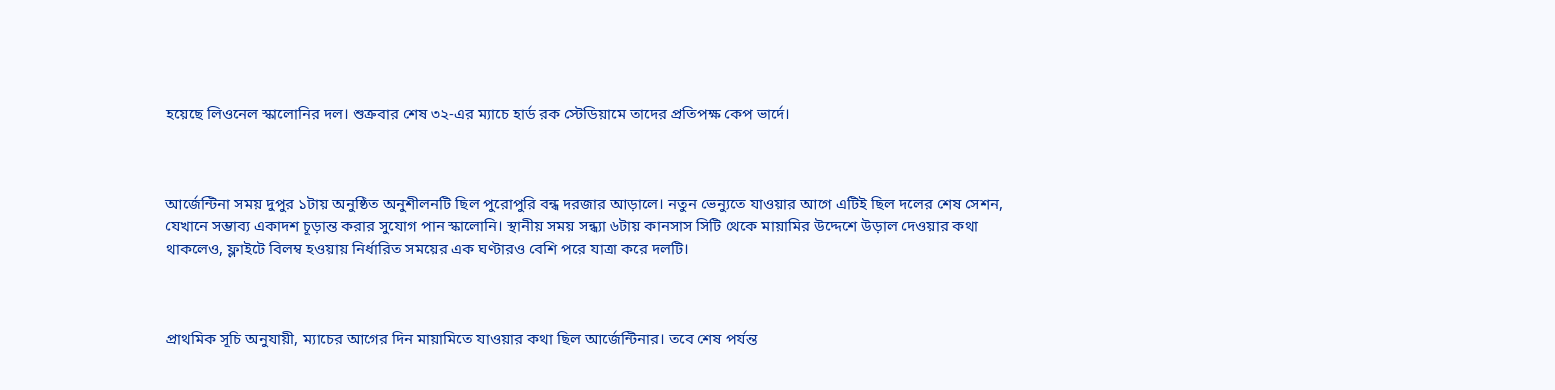হয়েছে লিওনেল স্কালোনির দল। শুক্রবার শেষ ৩২-এর ম্যাচে হার্ড রক স্টেডিয়ামে তাদের প্রতিপক্ষ কেপ ভার্দে।



আর্জেন্টিনা সময় দুপুর ১টায় অনুষ্ঠিত অনুশীলনটি ছিল পুরোপুরি বন্ধ দরজার আড়ালে। নতুন ভেন্যুতে যাওয়ার আগে এটিই ছিল দলের শেষ সেশন, যেখানে সম্ভাব্য একাদশ চূড়ান্ত করার সুযোগ পান স্কালোনি। স্থানীয় সময় সন্ধ্যা ৬টায় কানসাস সিটি থেকে মায়ামির উদ্দেশে উড়াল দেওয়ার কথা থাকলেও, ফ্লাইটে বিলম্ব হওয়ায় নির্ধারিত সময়ের এক ঘণ্টারও বেশি পরে যাত্রা করে দলটি।



প্রাথমিক সূচি অনুযায়ী, ম্যাচের আগের দিন মায়ামিতে যাওয়ার কথা ছিল আর্জেন্টিনার। তবে শেষ পর্যন্ত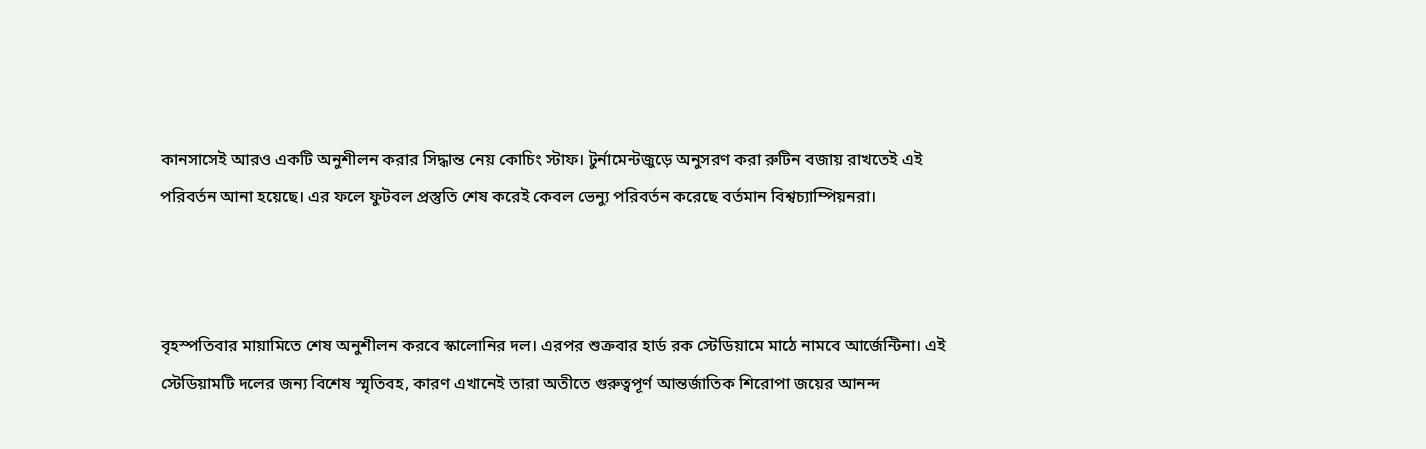কানসাসেই আরও একটি অনুশীলন করার সিদ্ধান্ত নেয় কোচিং স্টাফ। টুর্নামেন্টজুড়ে অনুসরণ করা রুটিন বজায় রাখতেই এই পরিবর্তন আনা হয়েছে। এর ফলে ফুটবল প্রস্তুতি শেষ করেই কেবল ভেন্যু পরিবর্তন করেছে বর্তমান বিশ্বচ্যাম্পিয়নরা।



বৃহস্পতিবার মায়ামিতে শেষ অনুশীলন করবে স্কালোনির দল। এরপর শুক্রবার হার্ড রক স্টেডিয়ামে মাঠে নামবে আর্জেন্টিনা। এই স্টেডিয়ামটি দলের জন্য বিশেষ স্মৃতিবহ, কারণ এখানেই তারা অতীতে গুরুত্বপূর্ণ আন্তর্জাতিক শিরোপা জয়ের আনন্দ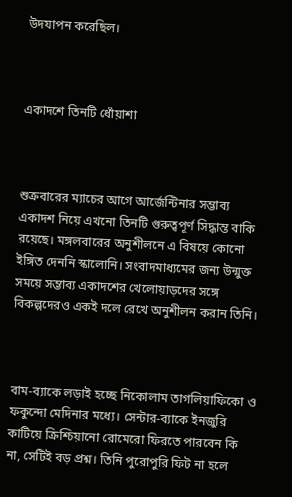উদযাপন করেছিল।



একাদশে তিনটি ধোঁয়াশা



শুক্রবারের ম্যাচের আগে আর্জেন্টিনার সম্ভাব্য একাদশ নিয়ে এখনো তিনটি গুরুত্বপূর্ণ সিদ্ধান্ত বাকি রয়েছে। মঙ্গলবারের অনুশীলনে এ বিষয়ে কোনো ইঙ্গিত দেননি স্কালোনি। সংবাদমাধ্যমের জন্য উন্মুক্ত সময়ে সম্ভাব্য একাদশের খেলোয়াড়দের সঙ্গে বিকল্পদেরও একই দলে রেখে অনুশীলন করান তিনি।



বাম-ব্যাকে লড়াই হচ্ছে নিকোলাম তাগলিয়াফিকো ও ফকুন্দো মেদিনার মধ্যে। সেন্টার-ব্যাকে ইনজুরি কাটিয়ে ক্রিশ্চিয়ানো রোমেরো ফিরতে পারবেন কি না, সেটিই বড় প্রশ্ন। তিনি পুরোপুরি ফিট না হলে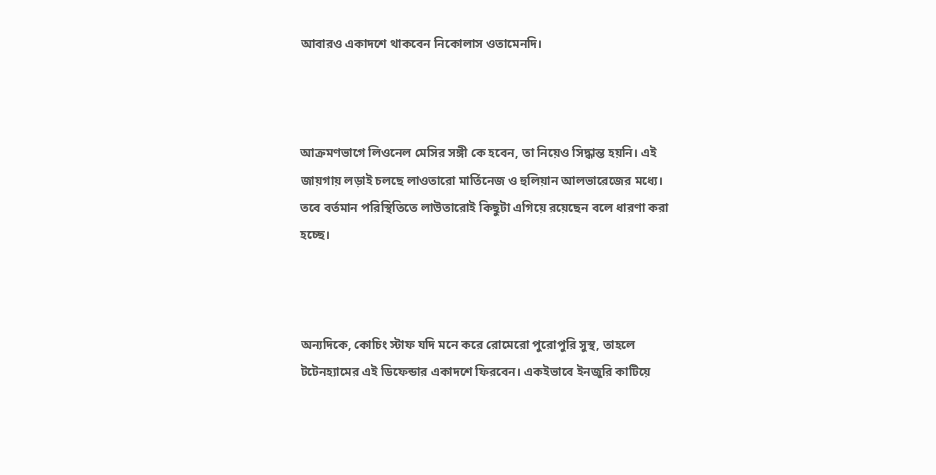আবারও একাদশে থাকবেন নিকোলাস ওতামেনদি।



আক্রমণভাগে লিওনেল মেসির সঙ্গী কে হবেন, তা নিয়েও সিদ্ধান্ত হয়নি। এই জায়গায় লড়াই চলছে লাওতারো মার্তিনেজ ও হুলিয়ান আলভারেজের মধ্যে। তবে বর্তমান পরিস্থিতিতে লাউতারোই কিছুটা এগিয়ে রয়েছেন বলে ধারণা করা হচ্ছে।



অন্যদিকে, কোচিং স্টাফ যদি মনে করে রোমেরো পুরোপুরি সুস্থ, তাহলে টটেনহ্যামের এই ডিফেন্ডার একাদশে ফিরবেন। একইভাবে ইনজুরি কাটিয়ে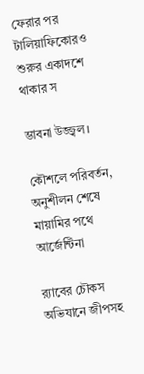ফেরার পর টালিয়াফিকোরও শুরুর একাদশে থাকার স

ম্ভাবনা উজ্জ্বল।

কৌশলে পরিবর্তন, অনুশীলন শেষে মায়ামির পথে আর্জেন্টিনা

র‌্যাবের চৌকস অভিযানে জীপসহ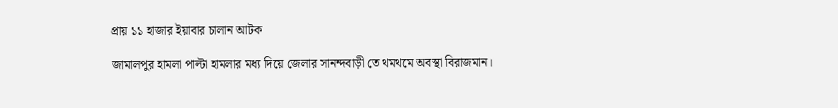প্রায় ১১ হাজার ইয়াবার চালান আটক

জামালপুর হামলা পাল্টা হামলার মধ্য দিয়ে জেলার সানন্দবাড়ী তে থমথমে অবস্থা বিরাজমান।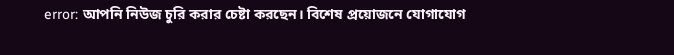error: আপনি নিউজ চুরি করার চেষ্টা করছেন। বিশেষ প্রয়োজনে যোগাযোগ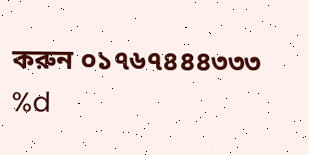করুন ০১৭৬৭৪৪৪৩৩৩
%d